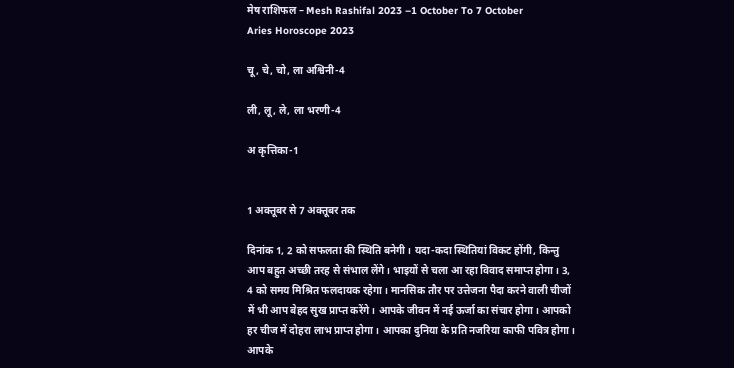मेष राशिफल – Mesh Rashifal 2023 –1 October To 7 October
Aries Horoscope 2023

चू, चे, चो, ला अश्विनी-4

ली, लू, ले, ला भरणी-4

अ कृत्तिका-1


1 अक्तूबर से 7 अक्तूबर तक

दिनांक 1, 2 को सफलता की स्थिति बनेगी। यदा-कदा स्थितियां विकट होंगी, किन्तु आप बहुत अच्छी तरह से संभाल लेंगे। भाइयों से चला आ रहा विवाद समाप्त होगा। 3, 4 को समय मिश्रित फलदायक रहेगा। मानसिक तौर पर उत्तेजना पैदा करने वाली चीजों में भी आप बेहद सुख प्राप्त करेंगे। आपके जीवन में नई ऊर्जा का संचार होगा। आपको हर चीज में दोहरा लाभ प्राप्त होगा। आपका दुनिया के प्रति नजरिया काफी पवित्र होगा। आपके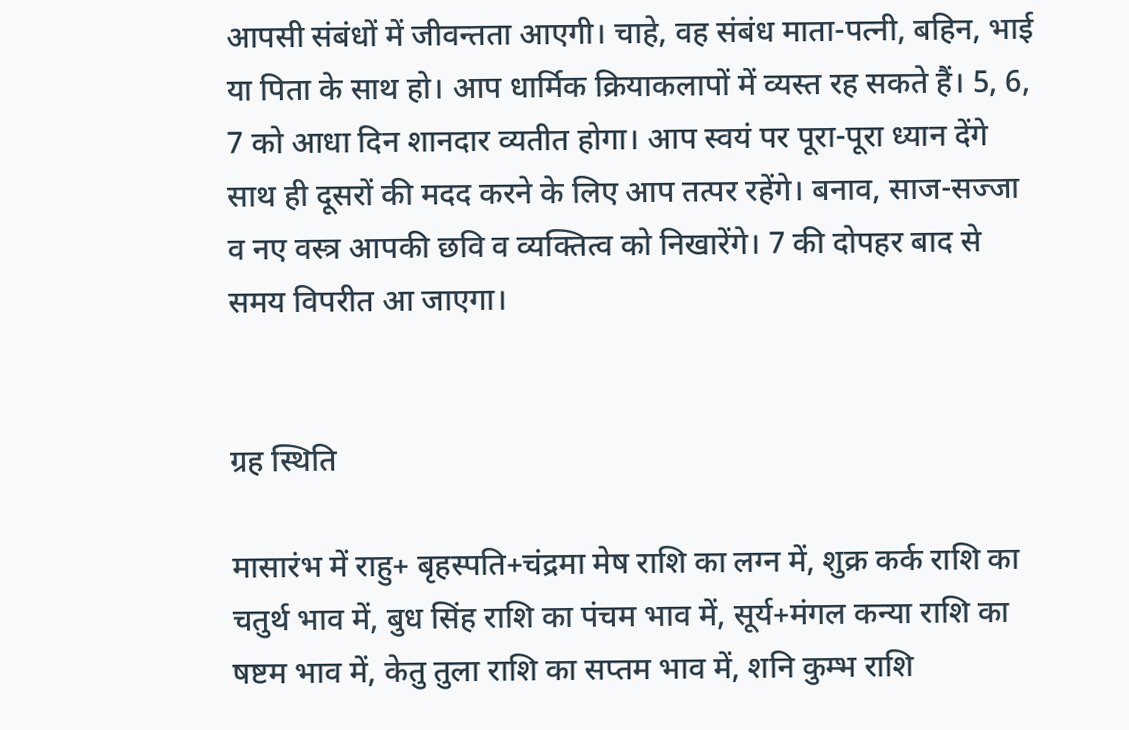आपसी संबंधों में जीवन्तता आएगी। चाहे, वह संबंध माता-पत्नी, बहिन, भाई या पिता के साथ हो। आप धार्मिक क्रियाकलापों में व्यस्त रह सकते हैं। 5, 6, 7 को आधा दिन शानदार व्यतीत होगा। आप स्वयं पर पूरा-पूरा ध्यान देंगे साथ ही दूसरों की मदद करने के लिए आप तत्पर रहेंगे। बनाव, साज-सज्जा व नए वस्त्र आपकी छवि व व्यक्तित्व को निखारेंगे। 7 की दोपहर बाद से समय विपरीत आ जाएगा।


ग्रह स्थिति

मासारंभ में राहु+ बृहस्पति+चंद्रमा मेष राशि का लग्न में, शुक्र कर्क राशि का चतुर्थ भाव में, बुध सिंह राशि का पंचम भाव में, सूर्य+मंगल कन्या राशि का षष्टम भाव में, केतु तुला राशि का सप्तम भाव में, शनि कुम्भ राशि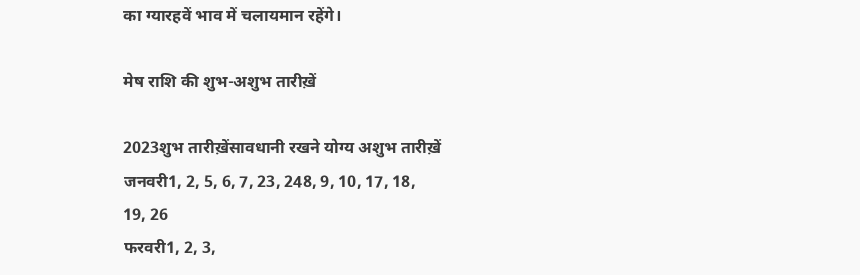का ग्यारहवें भाव में चलायमान रहेंगे।

मेष राशि की शुभ-अशुभ तारीख़ें

2023शुभ तारीख़ेंसावधानी रखने योग्य अशुभ तारीख़ें
जनवरी1, 2, 5, 6, 7, 23, 248, 9, 10, 17, 18,
19, 26
फरवरी1, 2, 3,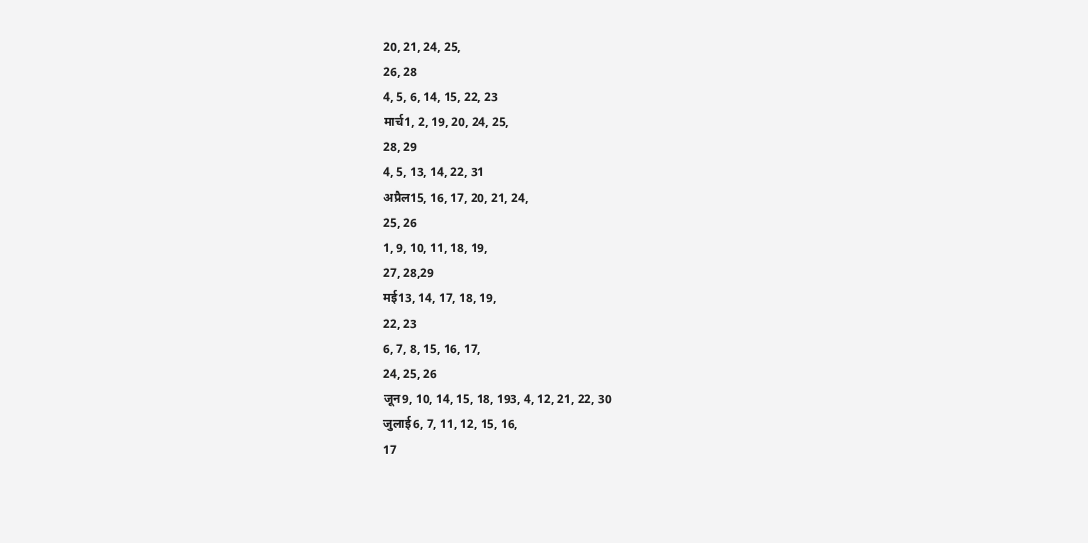20, 21, 24, 25,
26, 28
4, 5, 6, 14, 15, 22, 23
मार्च1, 2, 19, 20, 24, 25,
28, 29
4, 5, 13, 14, 22, 31
अप्रैल15, 16, 17, 20, 21, 24,
25, 26
1, 9, 10, 11, 18, 19,
27, 28,29
मई13, 14, 17, 18, 19,
22, 23
6, 7, 8, 15, 16, 17,
24, 25, 26
जून9, 10, 14, 15, 18, 193, 4, 12, 21, 22, 30
जुलाई6, 7, 11, 12, 15, 16,
17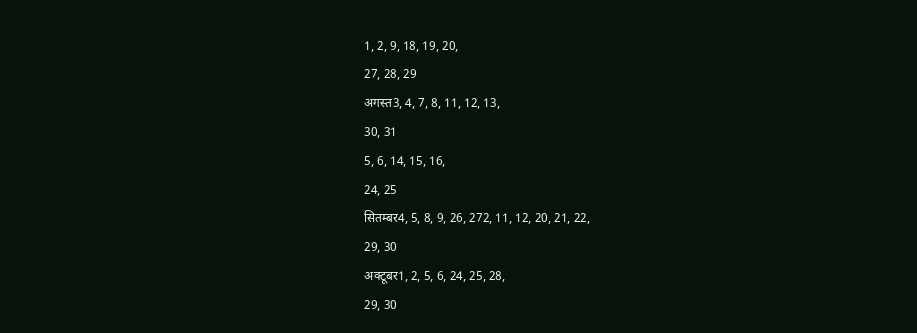1, 2, 9, 18, 19, 20,
27, 28, 29
अगस्त3, 4, 7, 8, 11, 12, 13,
30, 31
5, 6, 14, 15, 16,
24, 25
सितम्बर4, 5, 8, 9, 26, 272, 11, 12, 20, 21, 22,
29, 30
अक्टूबर1, 2, 5, 6, 24, 25, 28,
29, 30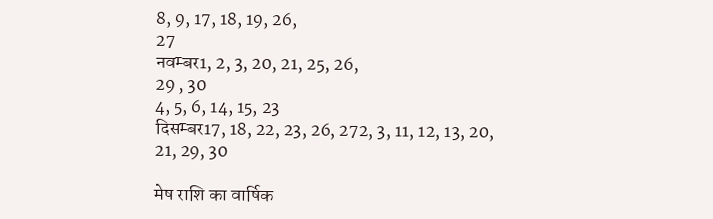8, 9, 17, 18, 19, 26,
27
नवम्बर1, 2, 3, 20, 21, 25, 26,
29 , 30
4, 5, 6, 14, 15, 23
दिसम्बर17, 18, 22, 23, 26, 272, 3, 11, 12, 13, 20,
21, 29, 30

मेष राशि का वार्षिक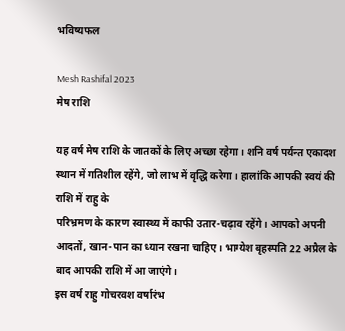भविष्यफल

Mesh Rashifal 2023
मेष राशि

यह वर्ष मेष राशि के जातकों के लिए अच्छा रहेगा। शनि वर्ष पर्यन्त एकादश स्थान में गतिशील रहेंगे, जो लाभ में वृद्धि करेगा। हालांकि आपकी स्वयं की राशि में राहु के
परिभ्रमण के कारण स्वास्थ्य में काफी उतार-चढ़ाव रहेंगे। आपको अपनी आदतों, खान-पान का ध्यान रखना चाहिए। भाग्येश बृहस्पति 22 अप्रैल के बाद आपकी राशि में आ जाएंगे।
इस वर्ष राहु गोचरवश वर्षारंभ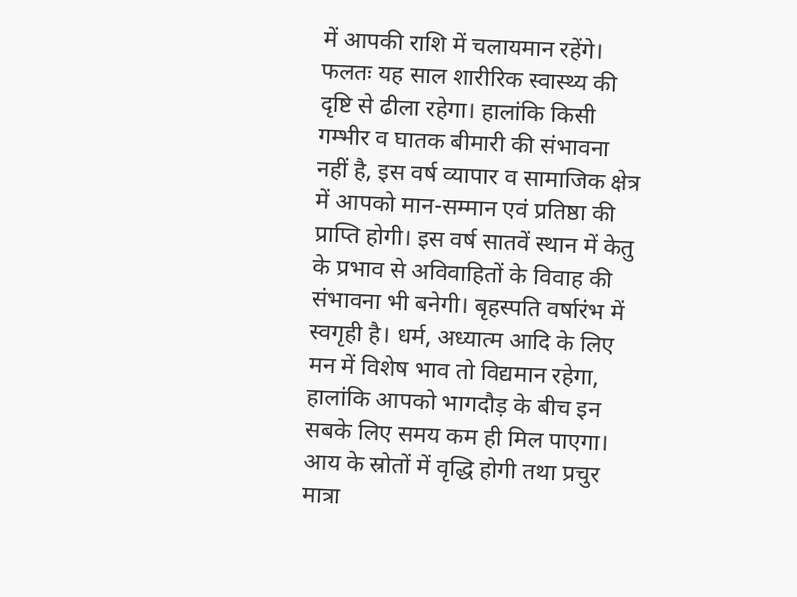में आपकी राशि में चलायमान रहेंगे। फलतः यह साल शारीरिक स्वास्थ्य की दृष्टि से ढीला रहेगा। हालांकि किसी गम्भीर व घातक बीमारी की संभावना नहीं है, इस वर्ष व्यापार व सामाजिक क्षेत्र में आपको मान-सम्मान एवं प्रतिष्ठा की प्राप्ति होगी। इस वर्ष सातवें स्थान में केतु के प्रभाव से अविवाहितों के विवाह की संभावना भी बनेगी। बृहस्पति वर्षारंभ में स्वगृही है। धर्म, अध्यात्म आदि के लिए मन में विशेष भाव तो विद्यमान रहेगा, हालांकि आपको भागदौड़ के बीच इन सबके लिए समय कम ही मिल पाएगा। आय के स्रोतों में वृद्धि होगी तथा प्रचुर मात्रा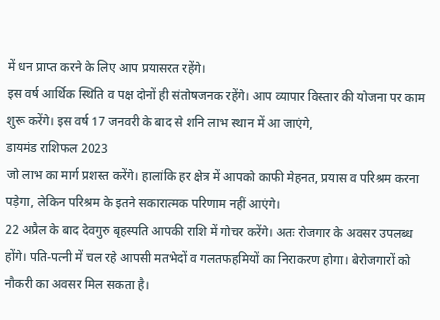में धन प्राप्त करने के लिए आप प्रयासरत रहेंगे।
इस वर्ष आर्थिक स्थिति व पक्ष दोनों ही संतोषजनक रहेंगे। आप व्यापार विस्तार की योजना पर काम शुरू करेंगे। इस वर्ष 17 जनवरी के बाद से शनि लाभ स्थान में आ जाएंगे,
डायमंड राशिफल 2023
जो लाभ का मार्ग प्रशस्त करेंगे। हालांकि हर क्षेत्र में आपको काफी मेहनत, प्रयास व परिश्रम करना पड़ेगा, लेकिन परिश्रम के इतने सकारात्मक परिणाम नहीं आएंगे।
22 अप्रैल के बाद देवगुरु बृहस्पति आपकी राशि में गोचर करेंगे। अतः रोजगार के अवसर उपलब्ध होंगे। पति-पत्नी में चल रहे आपसी मतभेदों व गलतफहमियों का निराकरण होगा। बेरोजगारों को नौकरी का अवसर मिल सकता है।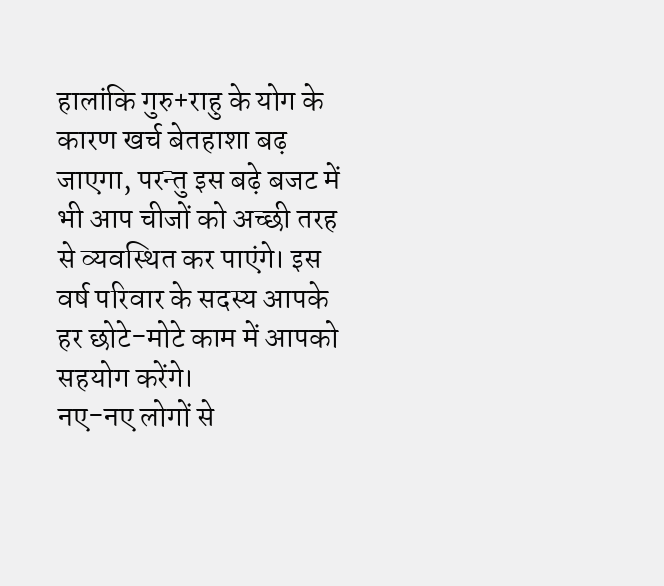हालांकि गुरु+राहु के योग के कारण खर्च बेतहाशा बढ़ जाएगा, परन्तु इस बढ़े बजट में भी आप चीजों को अच्छी तरह से व्यवस्थित कर पाएंगे। इस वर्ष परिवार के सदस्य आपके हर छोटे-मोटे काम में आपको सहयोग करेंगे।
नए-नए लोगों से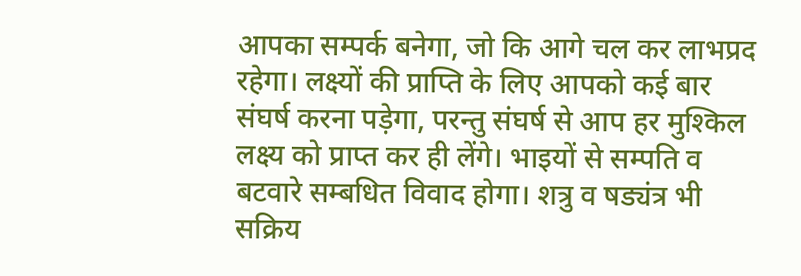आपका सम्पर्क बनेगा, जो कि आगे चल कर लाभप्रद रहेगा। लक्ष्यों की प्राप्ति के लिए आपको कई बार संघर्ष करना पड़ेगा, परन्तु संघर्ष से आप हर मुश्किल लक्ष्य को प्राप्त कर ही लेंगे। भाइयों से सम्पति व बटवारे सम्बधित विवाद होगा। शत्रु व षड्यंत्र भी सक्रिय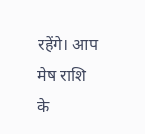रहेंगे। आप मेष राशि
के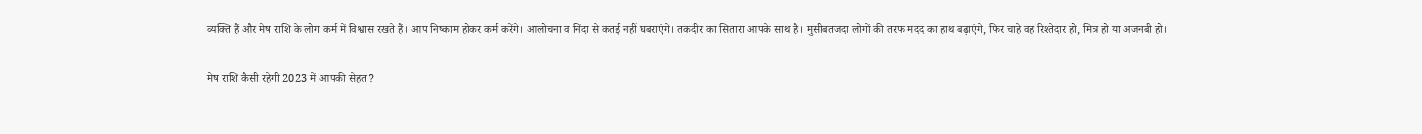व्यक्ति हैं और मेष राशि के लोग कर्म में विश्वास रखते हैं। आप निष्काम होकर कर्म करेंगे। आलोचना व निंदा से कतई नहीं घबराएंगे। तकदीर का सितारा आपके साथ है। मुसीबतजदा लोगों की तरफ मदद का हाथ बढ़ाएंगे, फिर चाहे वह रिश्तेदार हो, मित्र हो या अजनबी हो।

मेष राशि कैसी रहेगी 2023 में आपकी सेहत?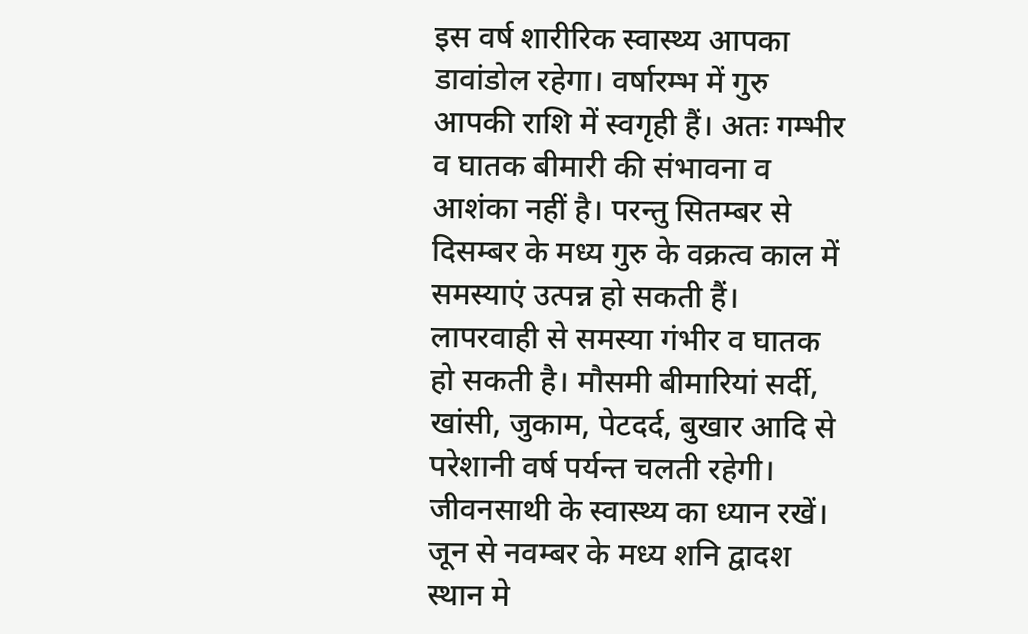इस वर्ष शारीरिक स्वास्थ्य आपका डावांडोल रहेगा। वर्षारम्भ में गुरु आपकी राशि में स्वगृही हैं। अतः गम्भीर व घातक बीमारी की संभावना व आशंका नहीं है। परन्तु सितम्बर से दिसम्बर के मध्य गुरु के वक्रत्व काल में समस्याएं उत्पन्न हो सकती हैं। लापरवाही से समस्या गंभीर व घातक हो सकती है। मौसमी बीमारियां सर्दी, खांसी, जुकाम, पेटदर्द, बुखार आदि से परेशानी वर्ष पर्यन्त चलती रहेगी। जीवनसाथी के स्वास्थ्य का ध्यान रखें। जून से नवम्बर के मध्य शनि द्वादश स्थान मे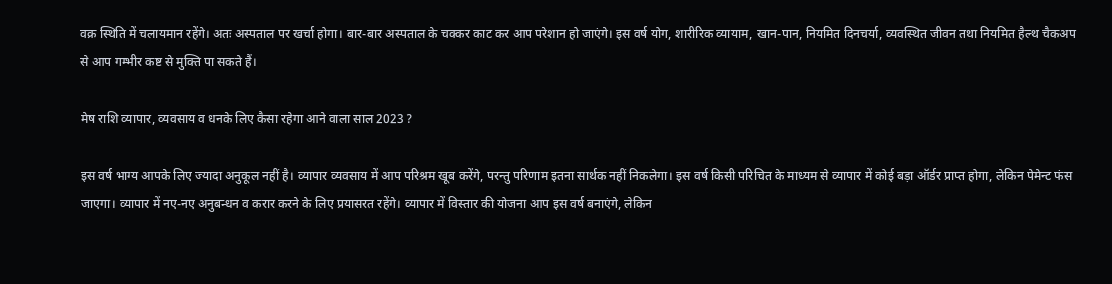वक्र स्थिति में चलायमान रहेंगे। अतः अस्पताल पर खर्चा होगा। बार-बार अस्पताल के चक्कर काट कर आप परेशान हो जाएंगे। इस वर्ष योग, शारीरिक व्यायाम, खान-पान, नियमित दिनचर्या, व्यवस्थित जीवन तथा नियमित हैल्थ चैकअप से आप गम्भीर कष्ट से मुक्ति पा सकते हैं।

मेष राशि व्यापार, व्यवसाय व धनके लिए कैसा रहेगा आने वाला साल 2023 ?

इस वर्ष भाग्य आपके लिए ज्यादा अनुकूल नहीं है। व्यापार व्यवसाय में आप परिश्रम खूब करेंगे, परन्तु परिणाम इतना सार्थक नहीं निकलेगा। इस वर्ष किसी परिचित के माध्यम से व्यापार में कोई बड़ा ऑर्डर प्राप्त होगा, लेकिन पेमेन्ट फंस जाएगा। व्यापार में नए-नए अनुबन्धन व करार करने के लिए प्रयासरत रहेंगे। व्यापार में विस्तार की योजना आप इस वर्ष बनाएंगे, लेकिन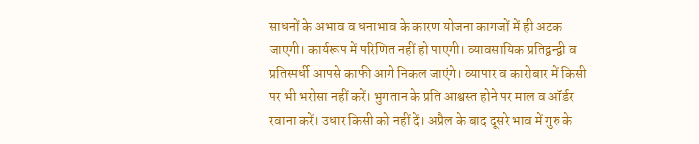साधनों के अभाव व धनाभाव के कारण योजना कागजों में ही अटक जाएगी। कार्यरूप में परिणित नहीं हो पाएगी। व्यावसायिक प्रतिद्वन्द्वी व प्रतिस्पर्धी आपसे काफी आगे निकल जाएंगे। व्यापार व कारोबार में किसी पर भी भरोसा नहीं करें। भुगतान के प्रति आश्वस्त होने पर माल व ऑर्डर रवाना करें। उधार किसी को नहीं दें। अप्रैल के बाद दूसरे भाव में गुरु के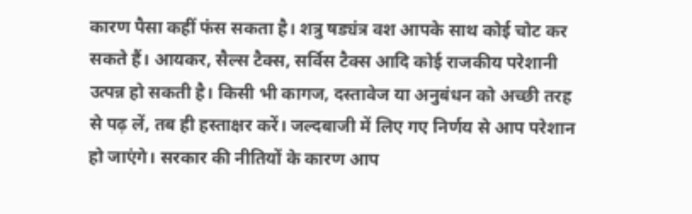कारण पैसा कहीं फंस सकता है। शत्रु षड्यंत्र वश आपके साथ कोई चोट कर सकते हैं। आयकर, सैल्स टैक्स, सर्विस टैक्स आदि कोई राजकीय परेशानी उत्पन्न हो सकती है। किसी भी कागज, दस्तावेज या अनुबंधन को अच्छी तरह से पढ़ लें, तब ही हस्ताक्षर करें। जल्दबाजी में लिए गए निर्णय से आप परेशान हो जाएंगे। सरकार की नीतियों के कारण आप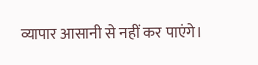व्यापार आसानी से नहीं कर पाएंगे।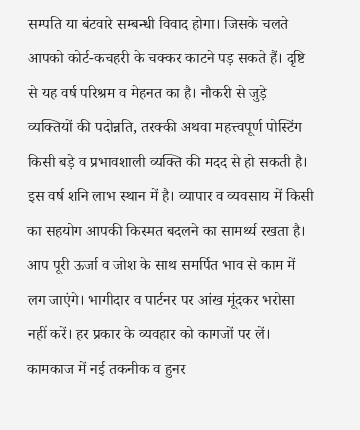सम्पति या बंटवारे सम्बन्धी विवाद होगा। जिसके चलते आपको कोर्ट-कचहरी के चक्कर काटने पड़ सकते हैं। दृष्टि से यह वर्ष परिश्रम व मेहनत का है। नौकरी से जुड़े व्यक्तियों की पदोन्नति, तरक्की अथवा महत्त्वपूर्ण पोस्टिंग किसी बड़े व प्रभावशाली व्यक्ति की मदद से हो सकती है। इस वर्ष शनि लाभ स्थान में है। व्यापार व व्यवसाय में किसी का सहयोग आपकी किस्मत बदलने का सामर्थ्य रखता है। आप पूरी ऊर्जा व जोश के साथ समर्पित भाव से काम में लग जाएंगे। भागीदार व पार्टनर पर आंख मूंदकर भरोसा नहीं करें। हर प्रकार के व्यवहार को कागजों पर लें। कामकाज में नई तकनीक व हुनर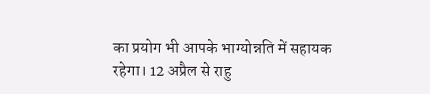का प्रयोग भी आपके भाग्योन्नति में सहायक रहेगा। 12 अप्रैल से राहु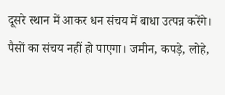दूसरे स्थान में आकर धन संचय में बाधा उत्पन्न करेंगे। पैसों का संचय नहीं हो पाएगा। जमीन, कपड़े, लोहे,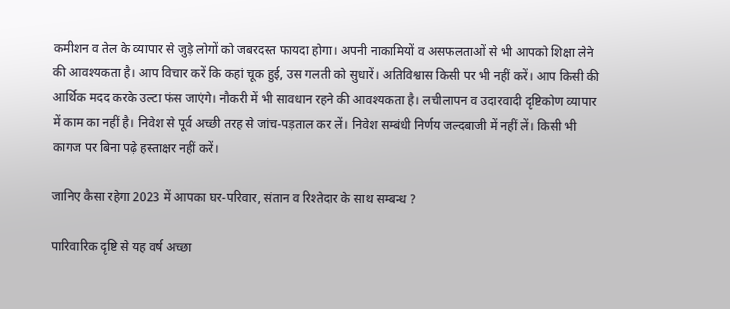कमीशन व तेल के व्यापार से जुड़े लोगों को जबरदस्त फायदा होगा। अपनी नाकामियों व असफलताओं से भी आपको शिक्षा लेने की आवश्यकता है। आप विचार करें कि कहां चूक हुई, उस गलती को सुधारें। अतिविश्वास किसी पर भी नहीं करें। आप किसी की आर्थिक मदद करके उल्टा फंस जाएंगे। नौकरी में भी सावधान रहने की आवश्यकता है। लचीलापन व उदारवादी दृष्टिकोण व्यापार में काम का नहीं है। निवेश से पूर्व अच्छी तरह से जांच-पड़ताल कर लें। निवेश सम्बंधी निर्णय जल्दबाजी में नहीं लें। किसी भी कागज पर बिना पढ़े हस्ताक्षर नहीं करें।

जानिए कैसा रहेगा 2023 में आपका घर-परिवार, संतान व रिश्तेदार के साथ सम्बन्ध ?

पारिवारिक दृष्टि से यह वर्ष अच्छा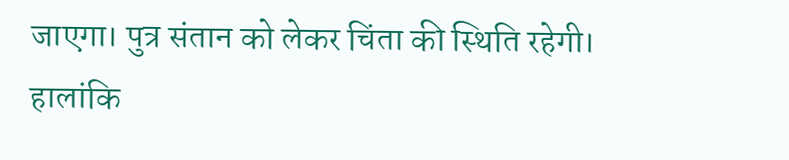जाएगा। पुत्र संतान को लेकर चिंता की स्थिति रहेगी। हालांकि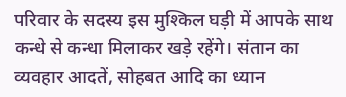परिवार के सदस्य इस मुश्किल घड़ी में आपके साथ कन्धे से कन्धा मिलाकर खड़े रहेंगे। संतान का व्यवहार आदतें, सोहबत आदि का ध्यान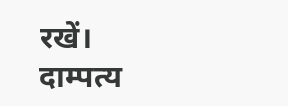रखें। दाम्पत्य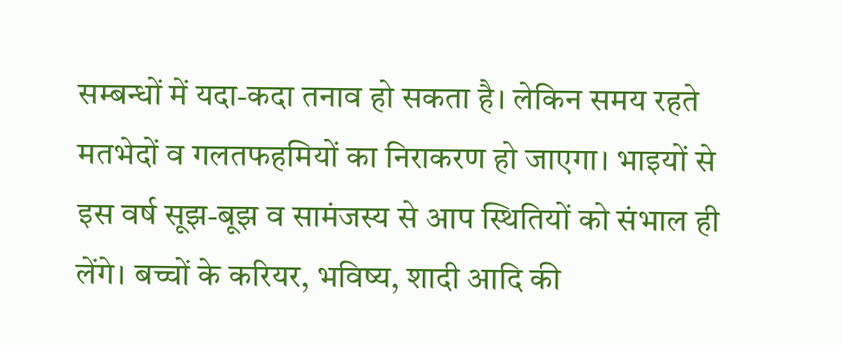सम्बन्धों में यदा-कदा तनाव हो सकता है। लेकिन समय रहते मतभेदों व गलतफहमियों का निराकरण हो जाएगा। भाइयों से इस वर्ष सूझ-बूझ व सामंजस्य से आप स्थितियों को संभाल ही लेंगे। बच्चों के करियर, भविष्य, शादी आदि की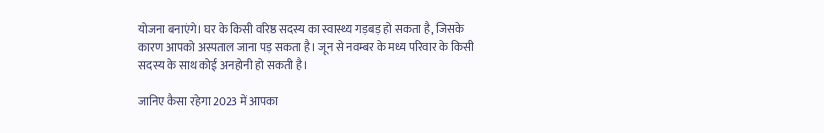योजना बनाएंगे। घर के किसी वरिष्ठ सदस्य का स्वास्थ्य गड़बड़ हो सकता है, जिसके कारण आपको अस्पताल जाना पड़ सकता है। जून से नवम्बर के मध्य परिवार के किसी सदस्य के साथ कोई अनहोनी हो सकती है।

जानिए कैसा रहेगा 2023 में आपका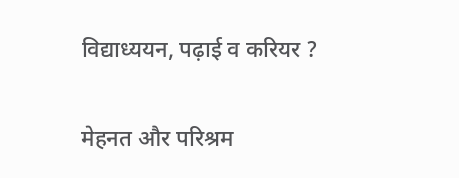विद्याध्ययन, पढ़ाई व करियर ?

मेहनत और परिश्रम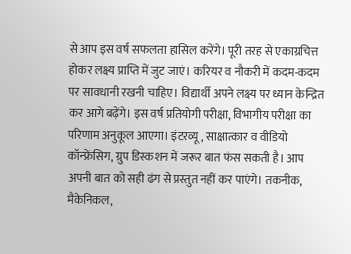से आप इस वर्ष सफलता हासिल करेंगे। पूरी तरह से एकाग्रचित्त होकर लक्ष्य प्राप्ति में जुट जाएं। करियर व नौकरी में कदम-कदम पर सावधानी रखनी चाहिए। विद्यार्थी अपने लक्ष्य पर ध्यान केन्द्रित कर आगे बढ़ेंगे। इस वर्ष प्रतियोगी परीक्षा, विभागीय परीक्षा का परिणाम अनुकूल आएगा। इंटरव्यू, साक्षात्कार व वीडियो कॉन्फ्रेंसिग, ग्रुप डिस्कशन में जरूर बात फंस सकती है। आप अपनी बात को सही ढंग से प्रस्तुत नहीं कर पाएंगे। तकनीक, मैकेनिकल,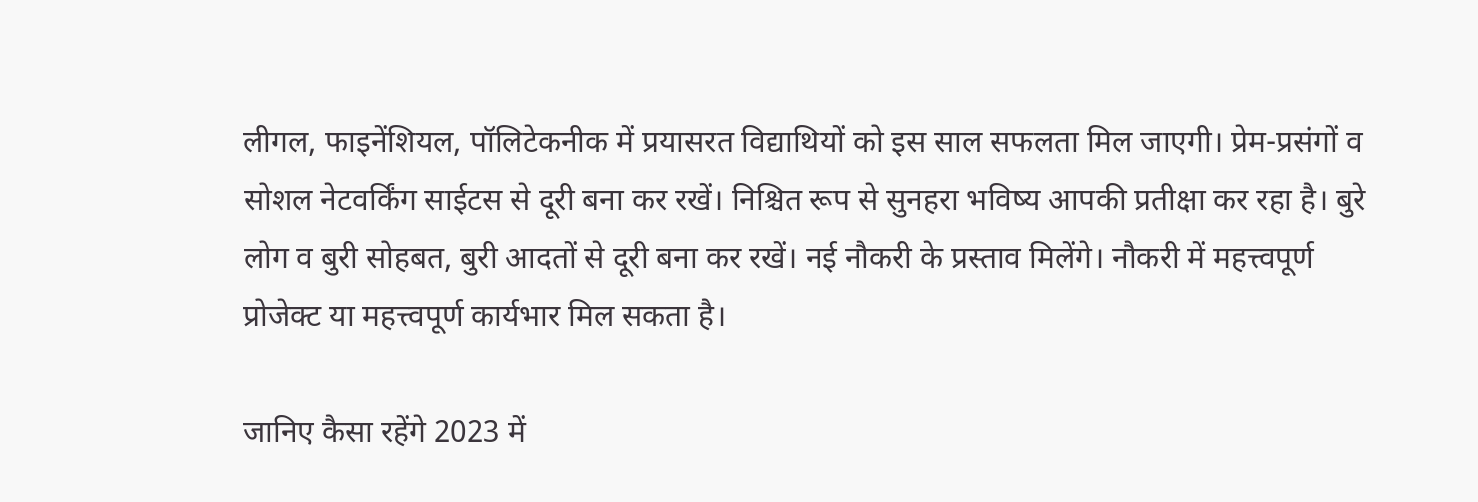लीगल, फाइनेंशियल, पॉलिटेकनीक में प्रयासरत विद्याथियों को इस साल सफलता मिल जाएगी। प्रेम-प्रसंगों व सोशल नेटवर्किंग साईटस से दूरी बना कर रखें। निश्चित रूप से सुनहरा भविष्य आपकी प्रतीक्षा कर रहा है। बुरे लोग व बुरी सोहबत, बुरी आदतों से दूरी बना कर रखें। नई नौकरी के प्रस्ताव मिलेंगे। नौकरी में महत्त्वपूर्ण प्रोजेक्ट या महत्त्वपूर्ण कार्यभार मिल सकता है।

जानिए कैसा रहेंगे 2023 में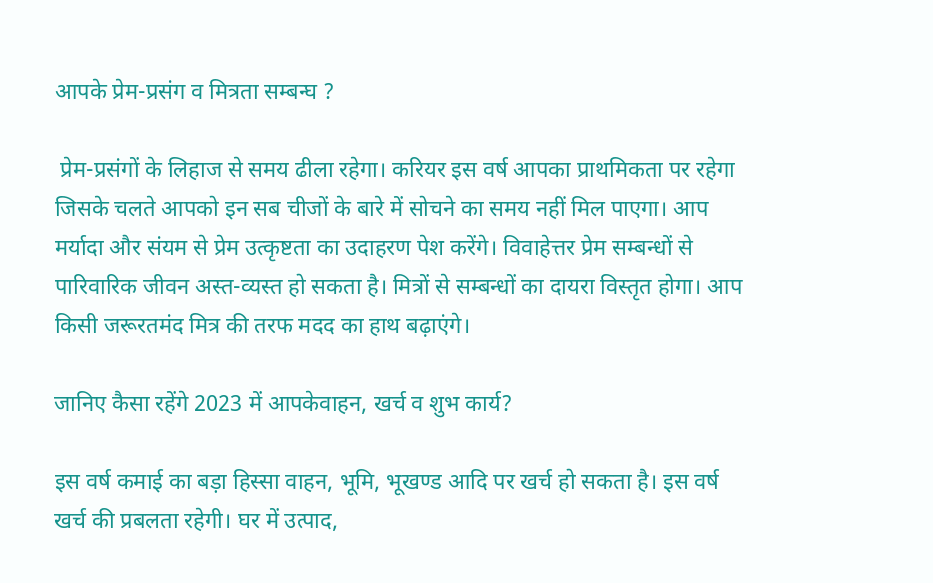आपके प्रेम-प्रसंग व मित्रता सम्बन्घ ?

 प्रेम-प्रसंगों के लिहाज से समय ढीला रहेगा। करियर इस वर्ष आपका प्राथमिकता पर रहेगा जिसके चलते आपको इन सब चीजों के बारे में सोचने का समय नहीं मिल पाएगा। आप मर्यादा और संयम से प्रेम उत्कृष्टता का उदाहरण पेश करेंगे। विवाहेत्तर प्रेम सम्बन्धों से पारिवारिक जीवन अस्त-व्यस्त हो सकता है। मित्रों से सम्बन्धों का दायरा विस्तृत होगा। आप किसी जरूरतमंद मित्र की तरफ मदद का हाथ बढ़ाएंगे।

जानिए कैसा रहेंगे 2023 में आपकेवाहन, खर्च व शुभ कार्य?

इस वर्ष कमाई का बड़ा हिस्सा वाहन, भूमि, भूखण्ड आदि पर खर्च हो सकता है। इस वर्ष खर्च की प्रबलता रहेगी। घर में उत्पाद,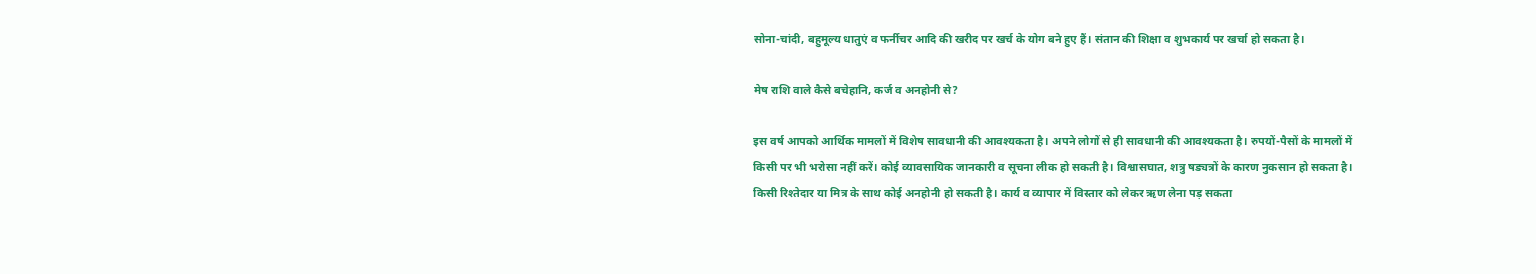सोना-चांदी, बहुमूल्य धातुएं व फर्नीचर आदि की खरीद पर खर्च के योग बने हुए हैं। संतान की शिक्षा व शुभकार्य पर खर्चा हो सकता है।

मेष राशि वाले कैसे बचेहानि, कर्ज व अनहोनी से?

इस वर्ष आपको आर्थिक मामलों में विशेष सावधानी की आवश्यकता है। अपने लोगों से ही सावधानी की आवश्यकता है। रुपयों-पैसों के मामलों में किसी पर भी भरोसा नहीं करें। कोई व्यावसायिक जानकारी व सूचना लीक हो सकती है। विश्वासघात, शत्रु षड्यत्रों के कारण नुकसान हो सकता है। किसी रिश्तेदार या मित्र के साथ कोई अनहोनी हो सकती है। कार्य व व्यापार में विस्तार को लेकर ऋण लेना पड़ सकता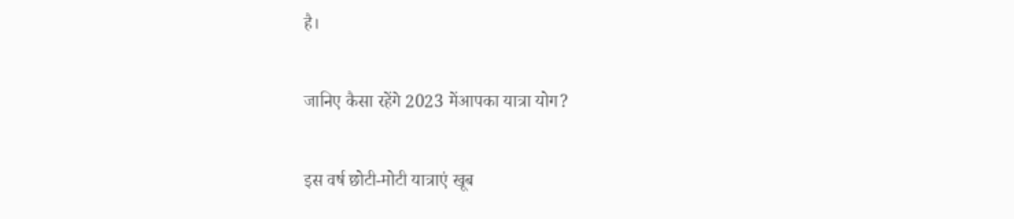है।

जानिए कैसा रहेंगे 2023 मेंआपका यात्रा योग?

इस वर्ष छोटी-मोटी यात्राएं खूब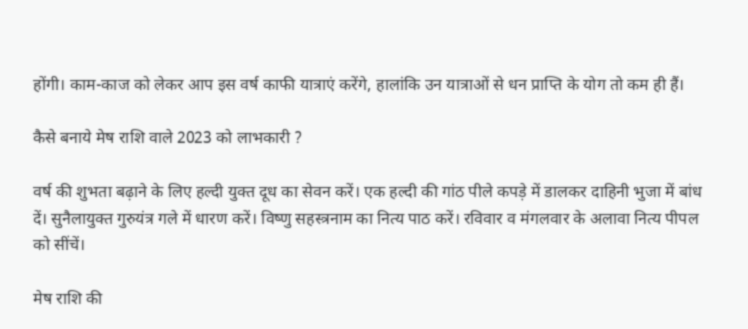होंगी। काम-काज को लेकर आप इस वर्ष काफी यात्राएं करेंगे, हालांकि उन यात्राओं से धन प्राप्ति के योग तो कम ही हैं।

कैसे बनाये मेष राशि वाले 2023 को लाभकारी ?

वर्ष की शुभता बढ़ाने के लिए हल्दी युक्त दूध का सेवन करें। एक हल्दी की गांठ पीले कपड़े में डालकर दाहिनी भुजा में बांध दें। सुनैलायुक्त गुरुयंत्र गले में धारण करें। विष्णु सहस्त्रनाम का नित्य पाठ करें। रविवार व मंगलवार के अलावा नित्य पीपल को सींचें।

मेष राशि की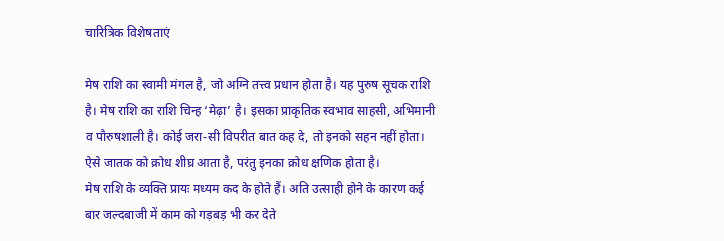चारित्रिक विशेषताएं

मेष राशि का स्वामी मंगल है, जो अग्नि तत्त्व प्रधान होता है। यह पुरुष सूचक राशि है। मेष राशि का राशि चिन्ह ‘मेढ़ा’ है। इसका प्राकृतिक स्वभाव साहसी, अभिमानी व पौरुषशाली है। कोई जरा-सी विपरीत बात कह दे, तो इनको सहन नहीं होता। ऐसे जातक को क्रोध शीघ्र आता है, परंतु इनका क्रोध क्षणिक होता है।
मेष राशि के व्यक्ति प्रायः मध्यम कद के होते हैं। अति उत्साही होने के कारण कई बार जल्दबाजी में काम को गड़बड़ भी कर देते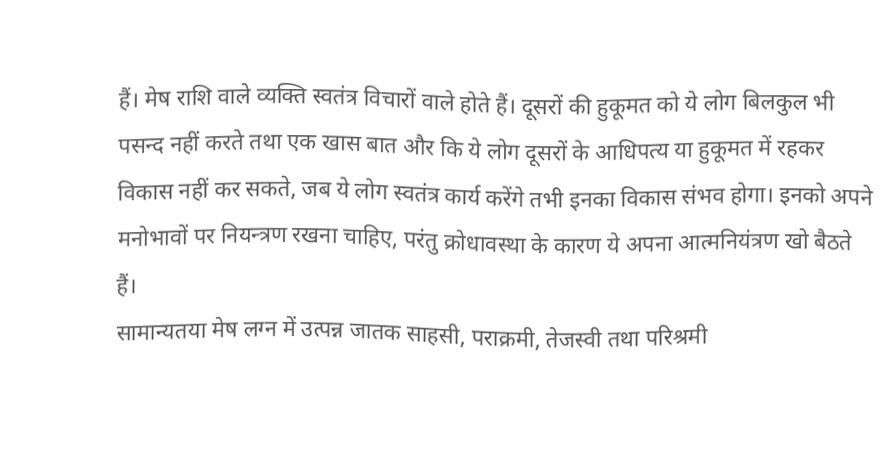हैं। मेष राशि वाले व्यक्ति स्वतंत्र विचारों वाले होते हैं। दूसरों की हुकूमत को ये लोग बिलकुल भी पसन्द नहीं करते तथा एक खास बात और कि ये लोग दूसरों के आधिपत्य या हुकूमत में रहकर विकास नहीं कर सकते, जब ये लोग स्वतंत्र कार्य करेंगे तभी इनका विकास संभव होगा। इनको अपने मनोभावों पर नियन्त्रण रखना चाहिए, परंतु क्रोधावस्था के कारण ये अपना आत्मनियंत्रण खो बैठते हैं।
सामान्यतया मेष लग्न में उत्पन्न जातक साहसी, पराक्रमी, तेजस्वी तथा परिश्रमी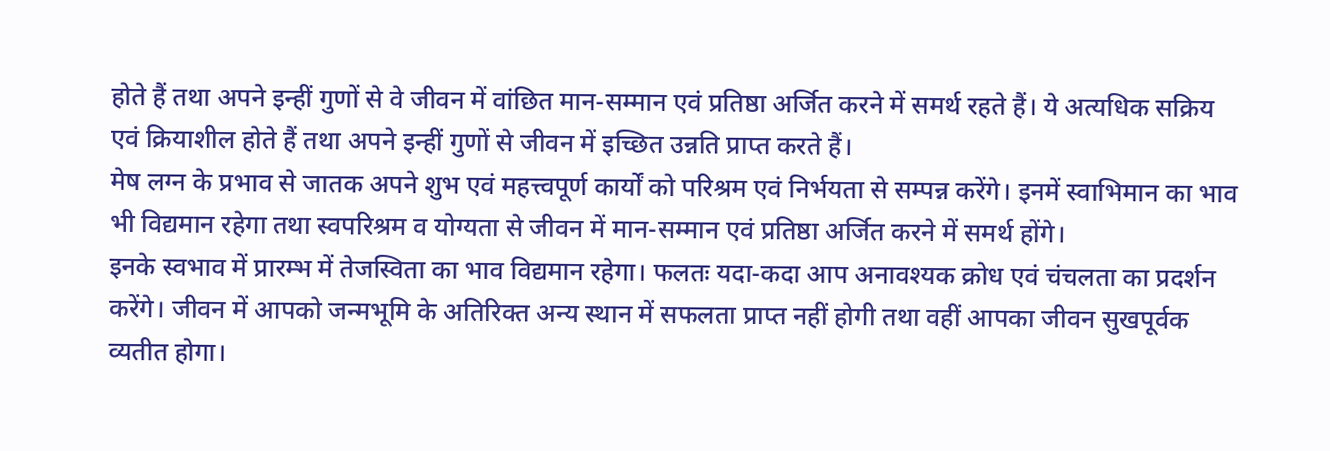होते हैं तथा अपने इन्हीं गुणों से वे जीवन में वांछित मान-सम्मान एवं प्रतिष्ठा अर्जित करने में समर्थ रहते हैं। ये अत्यधिक सक्रिय एवं क्रियाशील होते हैं तथा अपने इन्हीं गुणों से जीवन में इच्छित उन्नति प्राप्त करते हैं।
मेष लग्न के प्रभाव से जातक अपने शुभ एवं महत्त्वपूर्ण कार्यों को परिश्रम एवं निर्भयता से सम्पन्न करेंगे। इनमें स्वाभिमान का भाव भी विद्यमान रहेगा तथा स्वपरिश्रम व योग्यता से जीवन में मान-सम्मान एवं प्रतिष्ठा अर्जित करने में समर्थ होंगे।
इनके स्वभाव में प्रारम्भ में तेजस्विता का भाव विद्यमान रहेगा। फलतः यदा-कदा आप अनावश्यक क्रोध एवं चंचलता का प्रदर्शन करेंगे। जीवन में आपको जन्मभूमि के अतिरिक्त अन्य स्थान में सफलता प्राप्त नहीं होगी तथा वहीं आपका जीवन सुखपूर्वक व्यतीत होगा।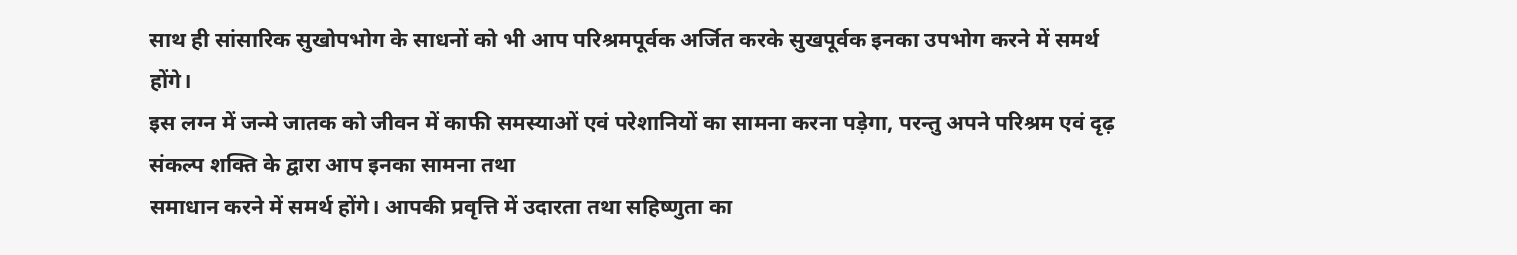साथ ही सांसारिक सुखोपभोग के साधनों को भी आप परिश्रमपूर्वक अर्जित करके सुखपूर्वक इनका उपभोग करने में समर्थ होंगे।
इस लग्न में जन्मे जातक को जीवन में काफी समस्याओं एवं परेशानियों का सामना करना पड़ेगा, परन्तु अपने परिश्रम एवं दृढ़ संकल्प शक्ति के द्वारा आप इनका सामना तथा
समाधान करने में समर्थ होंगे। आपकी प्रवृत्ति में उदारता तथा सहिष्णुता का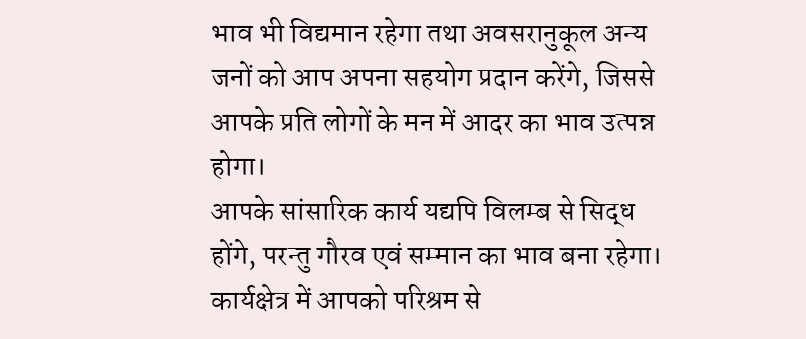भाव भी विद्यमान रहेगा तथा अवसरानुकूल अन्य जनों को आप अपना सहयोग प्रदान करेंगे, जिससे आपके प्रति लोगों के मन में आदर का भाव उत्पन्न होगा।
आपके सांसारिक कार्य यद्यपि विलम्ब से सिद्ध होंगे, परन्तु गौरव एवं सम्मान का भाव बना रहेगा। कार्यक्षेत्र में आपको परिश्रम से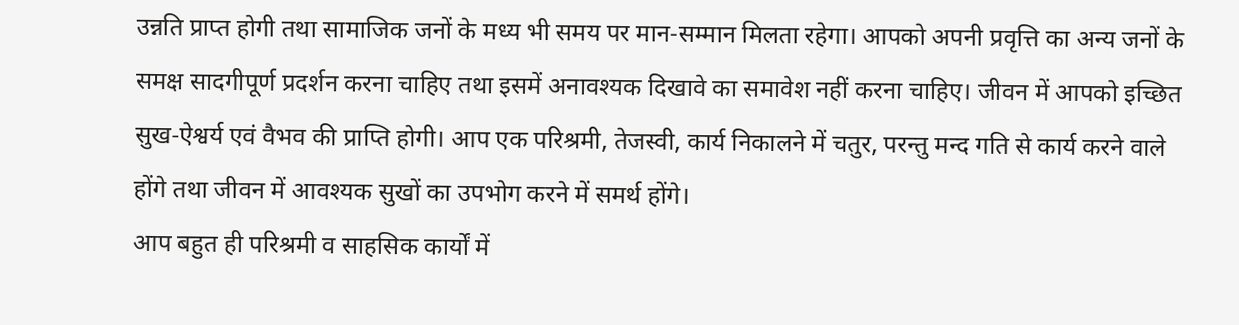उन्नति प्राप्त होगी तथा सामाजिक जनों के मध्य भी समय पर मान-सम्मान मिलता रहेगा। आपको अपनी प्रवृत्ति का अन्य जनों के समक्ष सादगीपूर्ण प्रदर्शन करना चाहिए तथा इसमें अनावश्यक दिखावे का समावेश नहीं करना चाहिए। जीवन में आपको इच्छित सुख-ऐश्वर्य एवं वैभव की प्राप्ति होगी। आप एक परिश्रमी, तेजस्वी, कार्य निकालने में चतुर, परन्तु मन्द गति से कार्य करने वाले होंगे तथा जीवन में आवश्यक सुखों का उपभोग करने में समर्थ होंगे।
आप बहुत ही परिश्रमी व साहसिक कार्यों में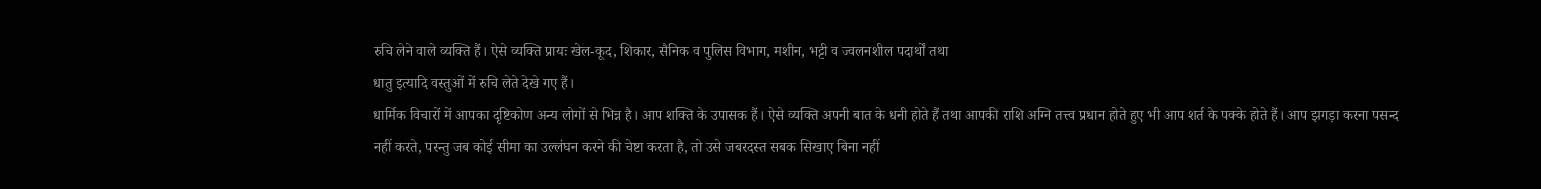रुचि लेने वाले व्यक्ति हैं। ऐसे व्यक्ति प्रायः खेल-कूद, शिकार, सैनिक व पुलिस विभाग, मशीन, भट्टी व ज्वलनशील पदार्थों तथा
धातु इत्यादि वस्तुओं में रुचि लेते देखे गए हैं।
धार्मिक विचारों में आपका दृष्टिकोण अन्य लोगों से भिन्न है। आप शक्ति के उपासक हैं। ऐसे व्यक्ति अपनी बात के धनी होते हैं तथा आपकी राशि अग्नि तत्त्व प्रधान होते हुए भी आप शर्त के पक्के होते हैं। आप झगड़ा करना पसन्द नहीं करते, परन्तु जब कोई सीमा का उल्लंघन करने की चेष्टा करता है, तो उसे जबरदस्त सबक सिखाए बिना नहीं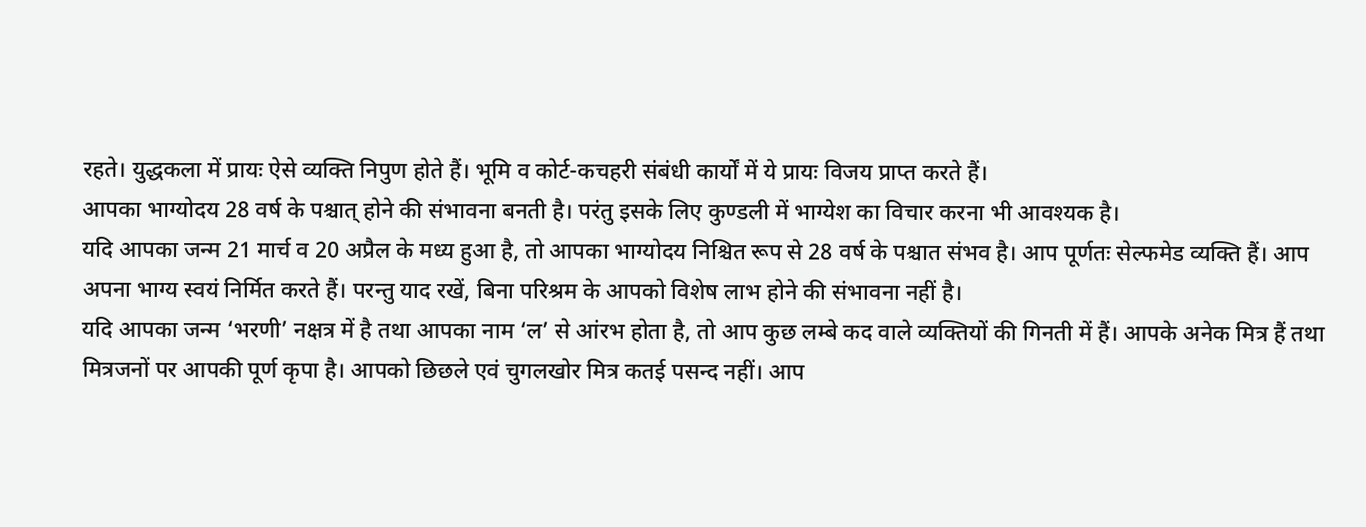रहते। युद्धकला में प्रायः ऐसे व्यक्ति निपुण होते हैं। भूमि व कोर्ट-कचहरी संबंधी कार्यों में ये प्रायः विजय प्राप्त करते हैं।
आपका भाग्योदय 28 वर्ष के पश्चात् होने की संभावना बनती है। परंतु इसके लिए कुण्डली में भाग्येश का विचार करना भी आवश्यक है।
यदि आपका जन्म 21 मार्च व 20 अप्रैल के मध्य हुआ है, तो आपका भाग्योदय निश्चित रूप से 28 वर्ष के पश्चात संभव है। आप पूर्णतः सेल्फमेड व्यक्ति हैं। आप अपना भाग्य स्वयं निर्मित करते हैं। परन्तु याद रखें, बिना परिश्रम के आपको विशेष लाभ होने की संभावना नहीं है।
यदि आपका जन्म ‘भरणी’ नक्षत्र में है तथा आपका नाम ‘ल’ से आंरभ होता है, तो आप कुछ लम्बे कद वाले व्यक्तियों की गिनती में हैं। आपके अनेक मित्र हैं तथा मित्रजनों पर आपकी पूर्ण कृपा है। आपको छिछले एवं चुगलखोर मित्र कतई पसन्द नहीं। आप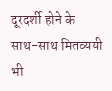दूरदर्शी होने के साथ-साथ मितव्ययी भी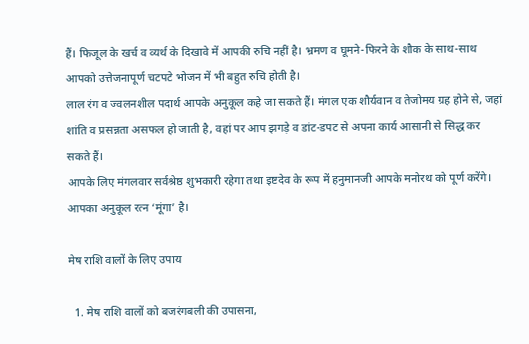हैं। फिजूल के खर्च व व्यर्थ के दिखावे में आपकी रुचि नहीं है। भ्रमण व घूमने-फिरने के शौक के साथ-साथ आपको उत्तेजनापूर्ण चटपटे भोजन में भी बहुत रुचि होती है।
लाल रंग व ज्वलनशील पदार्थ आपके अनुकूल कहे जा सकते हैं। मंगल एक शौर्यवान व तेजोमय ग्रह होने से, जहां शांति व प्रसन्नता असफल हो जाती है, वहां पर आप झगड़े व डांट-डपट से अपना कार्य आसानी से सिद्ध कर सकते हैं।
आपके लिए मंगलवार सर्वश्रेष्ठ शुभकारी रहेगा तथा इष्टदेव के रूप में हनुमानजी आपके मनोरथ को पूर्ण करेंगे। आपका अनुकूल रत्न ‘मूंगा’ है।

मेष राशि वालों के लिए उपाय

  1. मेष राशि वालों को बजरंगबली की उपासना,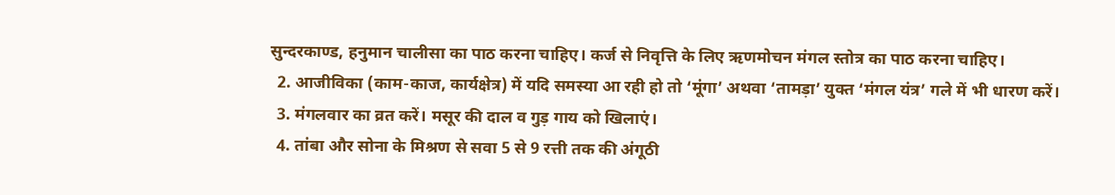सुन्दरकाण्ड, हनुमान चालीसा का पाठ करना चाहिए। कर्ज से निवृत्ति के लिए ऋणमोचन मंगल स्तोत्र का पाठ करना चाहिए।
  2. आजीविका (काम-काज, कार्यक्षेत्र) में यदि समस्या आ रही हो तो ‘मूंगा’ अथवा ‘तामड़ा’ युक्त ‘मंगल यंत्र’ गले में भी धारण करें।
  3. मंगलवार का व्रत करें। मसूर की दाल व गुड़ गाय को खिलाएं।
  4. तांबा और सोना के मिश्रण से सवा 5 से 9 रत्ती तक की अंगूठी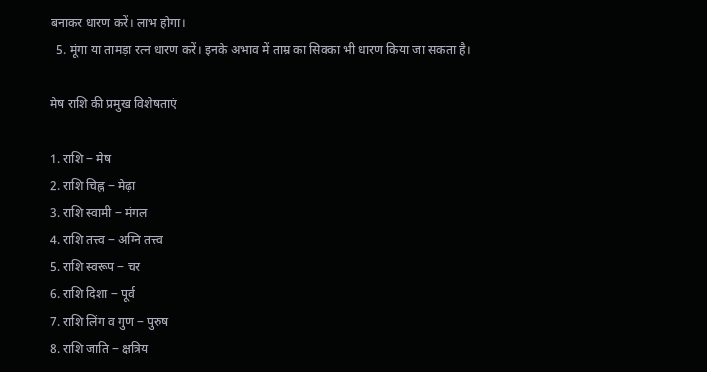बनाकर धारण करें। लाभ होगा।
  5. मूंगा या तामड़ा रत्न धारण करें। इनके अभाव में ताम्र का सिक्का भी धारण किया जा सकता है।

मेष राशि की प्रमुख विशेषताएं

1. राशि ‒ मेष
2. राशि चिह्न ‒ मेढ़ा
3. राशि स्वामी ‒ मंगल
4. राशि तत्त्व ‒ अग्नि तत्त्व
5. राशि स्वरूप ‒ चर
6. राशि दिशा ‒ पूर्व
7. राशि लिंग व गुण ‒ पुरुष
8. राशि जाति ‒ क्षत्रिय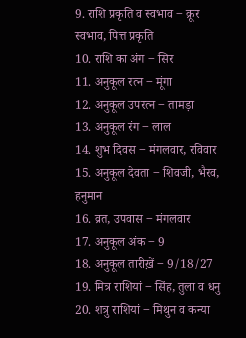9. राशि प्रकृति व स्वभाव ‒ क्रूर स्वभाव, पित्त प्रकृति
10. राशि का अंग ‒ सिर
11. अनुकूल रत्न ‒ मूंगा
12. अनुकूल उपरत्न ‒ तामड़ा
13. अनुकूल रंग ‒ लाल
14. शुभ दिवस ‒ मंगलवार, रविवार
15. अनुकूल देवता ‒ शिवजी, भैरव, हनुमान
16. व्रत, उपवास ‒ मंगलवार
17. अनुकूल अंक ‒ 9
18. अनुकूल तारीख़ें ‒ 9/18/27
19. मित्र राशियां ‒ सिंह, तुला व धनु
20. शत्रु राशियां ‒ मिथुन व कन्या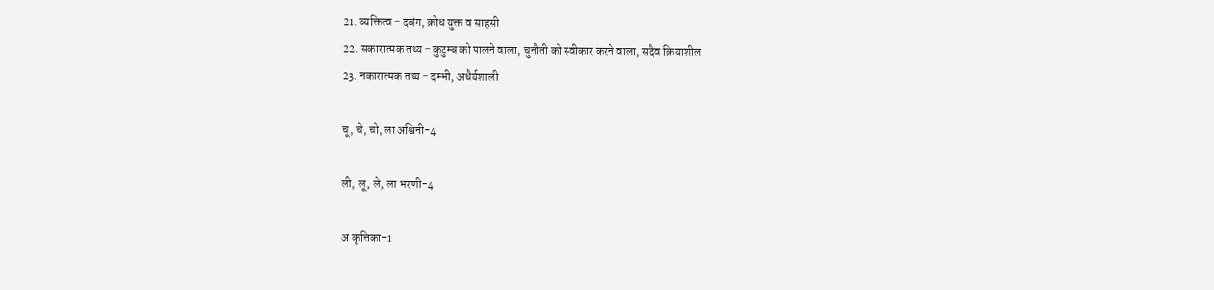21. व्यक्तित्व ‒ दबंग, क्रोध युक्त व साहसी
22. सकारात्मक तथ्य ‒ कुटुम्ब को पालने वाला, चुनौती को स्वीकार करने वाला, सदैव क्रियाशील
23. नकारात्मक तथ्य ‒ दम्भी, अधैर्यशाली

चू, चे, चो, ला अश्विनी-4

ली, लू, ले, ला भरणी-4

अ कृत्तिका-1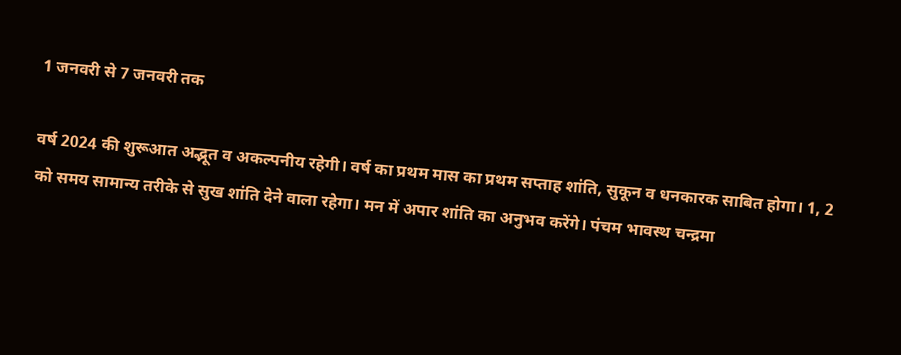1 जनवरी से 7 जनवरी तक

वर्ष 2024 की शुरूआत अद्भूत व अकल्पनीय रहेगी। वर्ष का प्रथम मास का प्रथम सप्ताह शांति, सुकून व धनकारक साबित होगा। 1, 2 को समय सामान्य तरीके से सुख शांति देने वाला रहेगा। मन में अपार शांति का अनुभव करेंगे। पंचम भावस्थ चन्द्रमा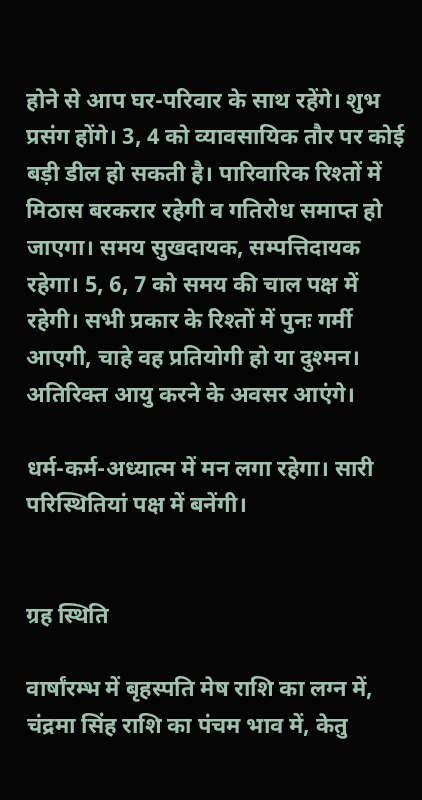होने से आप घर-परिवार के साथ रहेंगे। शुभ प्रसंग होंगे। 3, 4 को व्यावसायिक तौर पर कोई बड़ी डील हो सकती है। पारिवारिक रिश्तों में मिठास बरकरार रहेगी व गतिरोध समाप्त हो जाएगा। समय सुखदायक, सम्पत्तिदायक रहेगा। 5, 6, 7 को समय की चाल पक्ष में रहेगी। सभी प्रकार के रिश्तों में पुनः गर्मी आएगी, चाहे वह प्रतियोगी हो या दुश्मन। अतिरिक्त आयु करने के अवसर आएंगे।

धर्म-कर्म-अध्यात्म में मन लगा रहेगा। सारी परिस्थितियां पक्ष में बनेंगी।


ग्रह स्थिति

वार्षांरम्भ में बृहस्पति मेष राशि का लग्न में, चंद्रमा सिंह राशि का पंचम भाव में, केतु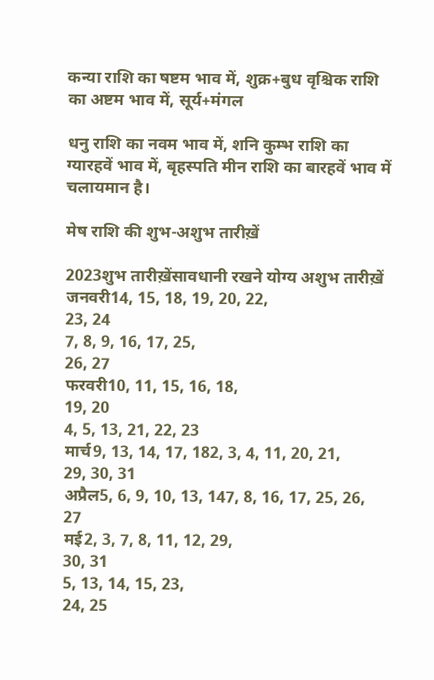कन्या राशि का षष्टम भाव में, शुक्र+बुध वृश्चिक राशि का अष्टम भाव में, सूर्य+मंगल

धनु राशि का नवम भाव में, शनि कुम्भ राशि का ग्यारहवें भाव में, बृहस्पति मीन राशि का बारहवें भाव में चलायमान है।

मेष राशि की शुभ-अशुभ तारीख़ें

2023शुभ तारीख़ेंसावधानी रखने योग्य अशुभ तारीख़ें
जनवरी14, 15, 18, 19, 20, 22,
23, 24
7, 8, 9, 16, 17, 25,
26, 27
फरवरी10, 11, 15, 16, 18,
19, 20
4, 5, 13, 21, 22, 23
मार्च9, 13, 14, 17, 182, 3, 4, 11, 20, 21,
29, 30, 31
अप्रैल5, 6, 9, 10, 13, 147, 8, 16, 17, 25, 26,
27
मई2, 3, 7, 8, 11, 12, 29,
30, 31
5, 13, 14, 15, 23,
24, 25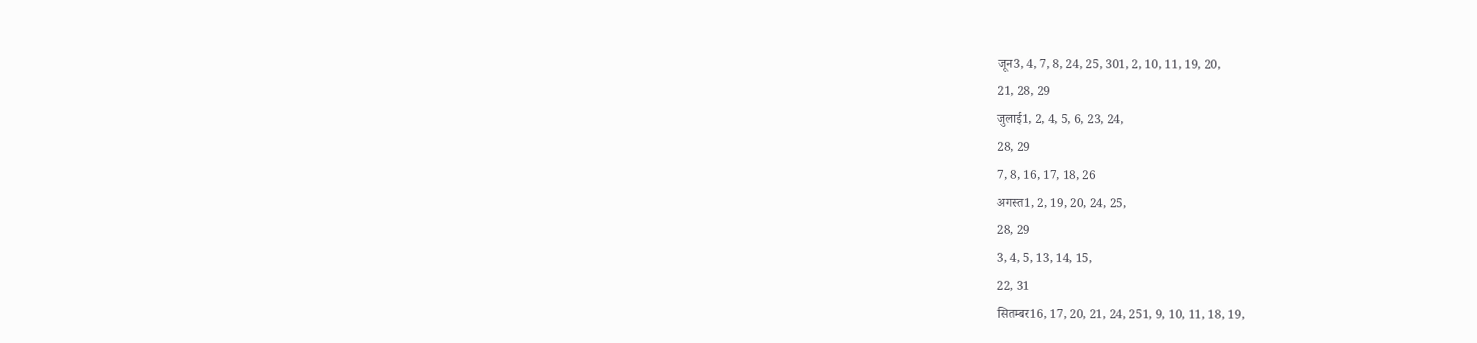जून3, 4, 7, 8, 24, 25, 301, 2, 10, 11, 19, 20,
21, 28, 29
जुलाई1, 2, 4, 5, 6, 23, 24,
28, 29
7, 8, 16, 17, 18, 26
अगस्त1, 2, 19, 20, 24, 25,
28, 29
3, 4, 5, 13, 14, 15,
22, 31
सितम्बर16, 17, 20, 21, 24, 251, 9, 10, 11, 18, 19,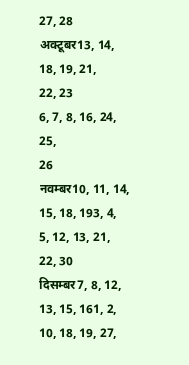27, 28
अक्टूबर13, 14, 18, 19, 21,
22, 23
6, 7, 8, 16, 24, 25,
26
नवम्बर10, 11, 14, 15, 18, 193, 4, 5, 12, 13, 21,
22, 30
दिसम्बर7, 8, 12, 13, 15, 161, 2, 10, 18, 19, 27,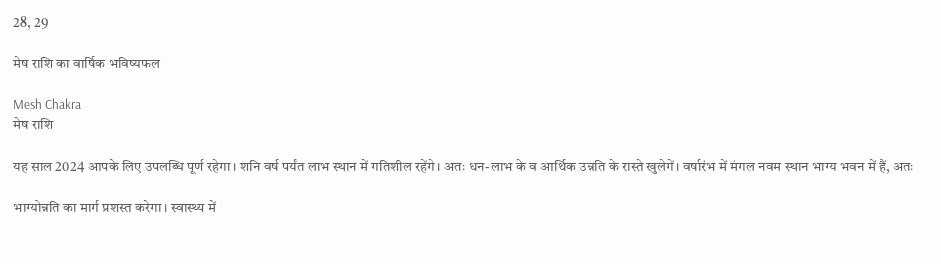28, 29

मेष राशि का वार्षिक भविष्यफल

Mesh Chakra
मेष राशि

यह साल 2024 आपके लिए उपलब्धि पूर्ण रहेगा। शनि वर्ष पर्यंत लाभ स्थान में गतिशील रहेंगे। अतः धन-लाभ के व आर्थिक उन्नति के रास्ते खुलेगें। वर्षारंभ में मंगल नवम स्थान भाग्य भवन में हैं, अतः

भाग्योन्नति का मार्ग प्रशस्त करेगा। स्वास्थ्य में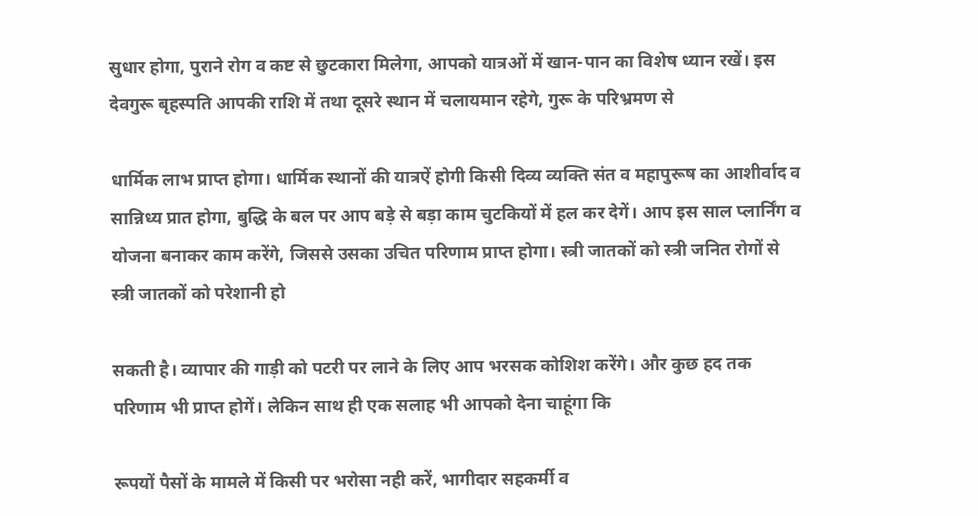सुधार होगा, पुराने रोग व कष्ट से छुटकारा मिलेगा, आपको यात्रओं में खान-पान का विशेष ध्यान रखें। इस देवगुरू बृहस्पति आपकी राशि में तथा दूसरे स्थान में चलायमान रहेगे, गुरू के परिभ्रमण से

धार्मिक लाभ प्राप्त होगा। धार्मिक स्थानों की यात्रऐं होगी किसी दिव्य व्यक्ति संत व महापुरूष का आशीर्वाद व सान्निध्य प्रात होगा, बुद्धि के बल पर आप बड़े से बड़ा काम चुटकियों में हल कर देगें। आप इस साल प्लार्निंग व योजना बनाकर काम करेंगे, जिससे उसका उचित परिणाम प्राप्त होगा। स्त्री जातकों को स्त्री जनित रोगों से स्त्री जातकों को परेशानी हो

सकती है। व्यापार की गाड़ी को पटरी पर लाने के लिए आप भरसक कोशिश करेंगे। और कुछ हद तक परिणाम भी प्राप्त होगें। लेकिन साथ ही एक सलाह भी आपको देना चाहूंगा कि

रूपयों पैसों के मामले में किसी पर भरोसा नही करें, भागीदार सहकर्मी व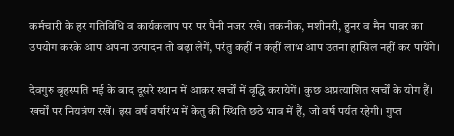कर्मचारी के हर गतिविधि व कार्यकलाप पर पर पैनी नजर रखे। तकनीक, मशीनरी, हुनर व मैन पावर का उपयोग करके आप अपना उत्पादन तो बढ़ा लेगें, परंतु कहीं न कहीं लाभ आप उतना हासिल नहीं कर पायेंगे।

देवगुरु बृहस्पति मई के बाद दूसरे स्थान में आकर खर्चों में वृद्धि करायेगें। कुछ अप्रत्याशित खर्चों के योग हैं। खर्चों पर नियत्रंण रखें। इस वर्ष वर्षारंभ में केतु की स्थिति छठे भाव में हैं, जो वर्ष पर्यत रहेगी। गुप्त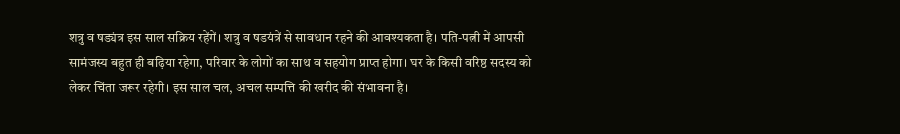शत्रु व षड्यंत्र इस साल सक्रिय रहेंगें। शत्रु व षडयंत्रें से सावधान रहने की आवश्यकता है। पति-पत्नी में आपसी सामंजस्य बहुत ही बढ़िया रहेगा, परिवार के लोगों का साथ व सहयोग प्राप्त होगा। घर के किसी वरिष्ठ सदस्य को लेकर चिंता जरूर रहेगी। इस साल चल, अचल सम्पत्ति की खरीद की संभावना है।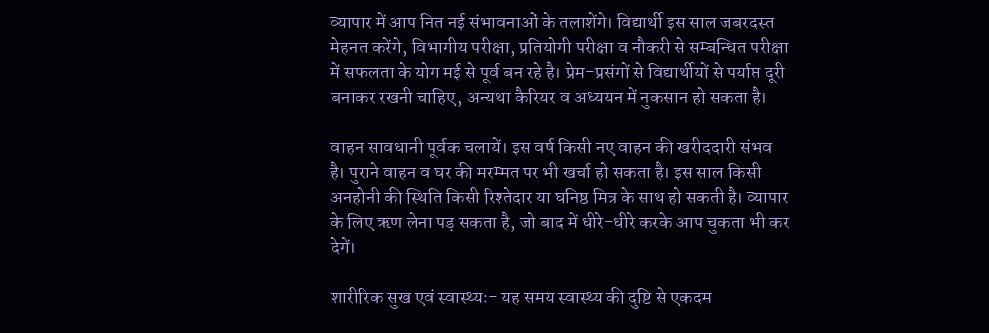व्यापार में आप नित नई संभावनाओं के तलाशेंगे। विद्यार्थी इस साल जबरदस्त मेहनत करेंगे, विभागीय परीक्षा, प्रतियोगी परीक्षा व नौकरी से सम्बन्धित परीक्षा में सफलता के योग मई से पूर्व बन रहे है। प्रेम-प्रसंगों से विद्यार्थीयों से पर्याप्त दूरी बनाकर रखनी चाहिए, अन्यथा कैरियर व अध्ययन में नुकसान हो सकता है।

वाहन सावधानी पूर्वक चलायें। इस वर्ष किसी नए वाहन की खरीददारी संभव है। पुराने वाहन व घर की मरम्मत पर भी खर्चा हो सकता है। इस साल किसी अनहोनी की स्थिति किसी रिश्तेदार या घनिष्ठ मित्र के साथ हो सकती है। व्यापार के लिए ऋण लेना पड़ सकता है, जो बाद में धीरे-धीरे करके आप चुकता भी कर देगें।

शारीरिक सुख एवं स्वास्थ्यः- यह समय स्वास्थ्य की दुष्टि से एकदम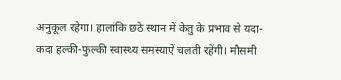अनुकूल रहेगा। हालांकि छठे स्थान में केतु के प्रभाव से यदा-कदा हल्की-फुल्की स्वास्थ्य समस्याऐं चलती रहेंगी। मौसमी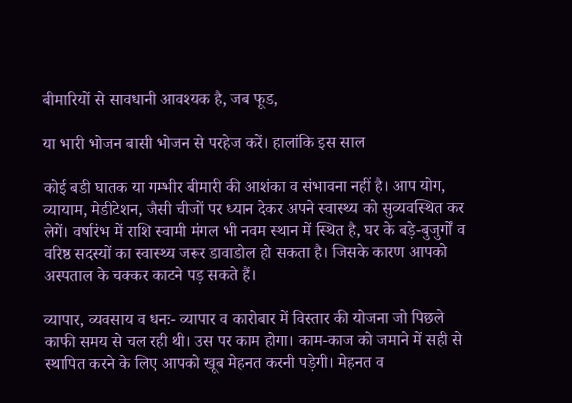बीमारियों से सावधानी आवश्यक है, जब फूड,

या भारी भोजन बासी भोजन से परहेज करें। हालांकि इस साल

कोई बडी घातक या गम्भीर बीमारी की आशंका व संभावना नहीं है। आप योग, व्यायाम, मेडीटेशन, जैसी चीजों पर ध्यान देकर अपने स्वास्थ्य को सुव्यवस्थित कर लेगें। वर्षारंभ में राशि स्वामी मंगल भी नवम स्थान में स्थित है, घर के बड़े-बुजुर्गों व वरिष्ठ सदस्यों का स्वास्थ्य जरूर डावाडोल हो सकता है। जिसके कारण आपको अस्पताल के चक्कर काटने पड़ सकते हैं।

व्यापार, व्यवसाय व धनः- व्यापार व कारोबार में विस्तार की योजना जो पिछले काफी समय से चल रही थी। उस पर काम होगा। काम-काज को जमाने में सही से स्थापित करने के लिए आपको खूब मेहनत करनी पड़ेगी। मेहनत व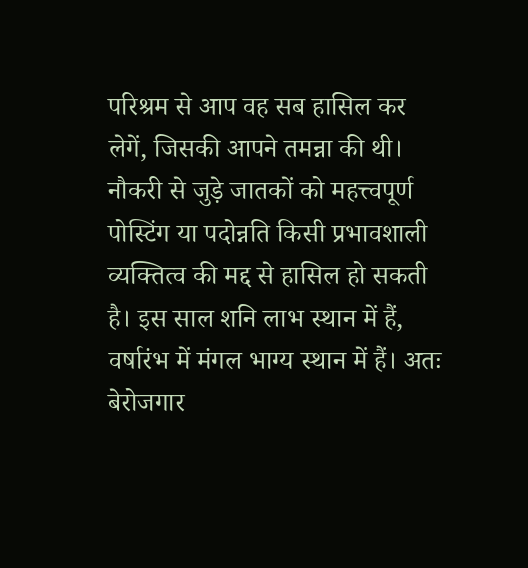परिश्रम से आप वह सब हासिल कर लेगें, जिसकी आपने तमन्ना की थी। नौकरी से जुड़े जातकों को महत्त्वपूर्ण पोस्टिंग या पदोन्नति किसी प्रभावशाली व्यक्तित्व की मद्द से हासिल हो सकती है। इस साल शनि लाभ स्थान में हैं, वर्षारंभ में मंगल भाग्य स्थान में हैं। अतः बेरोजगार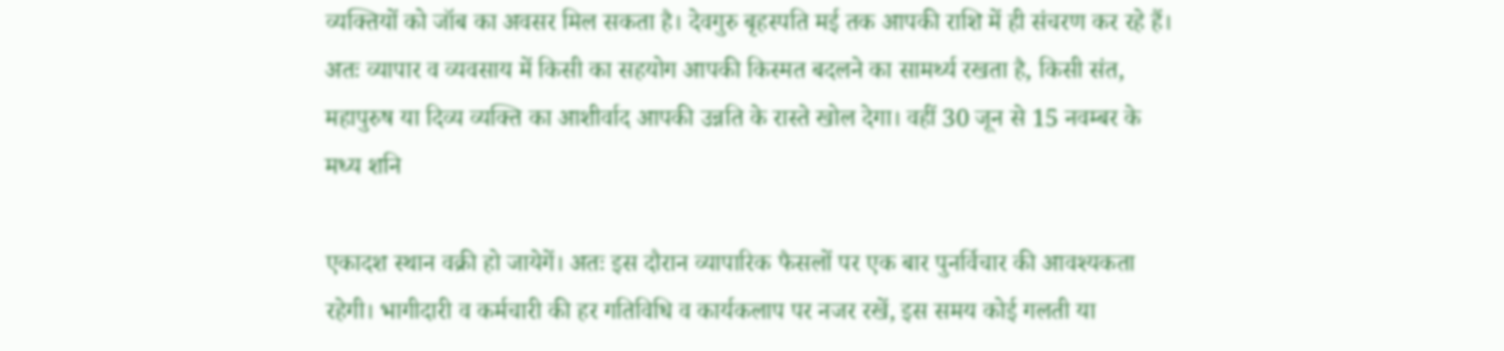व्यक्तियों को जॉब का अवसर मिल सकता है। देवगुरु बृहस्पति मई तक आपकी राशि में ही संचरण कर रहे हैं। अतः व्यापार व व्यवसाय में किसी का सहयोग आपकी किस्मत बदलने का सामर्थ्य रखता है, किसी संत, महापुरुष या दिव्य व्यक्ति का आशीर्वाद आपकी उन्नति के रास्ते खोल देगा। वहीं 30 जून से 15 नवम्बर के मध्य शनि

एकादश स्थान वक्री हो जायेगें। अतः इस दौरान व्यापारिक फैसलों पर एक बार पुनर्विचार की आवश्यकता रहेगी। भागीदारी व कर्मचारी की हर गतिविधि व कार्यकलाप पर नजर रखें, इस समय कोई गलती या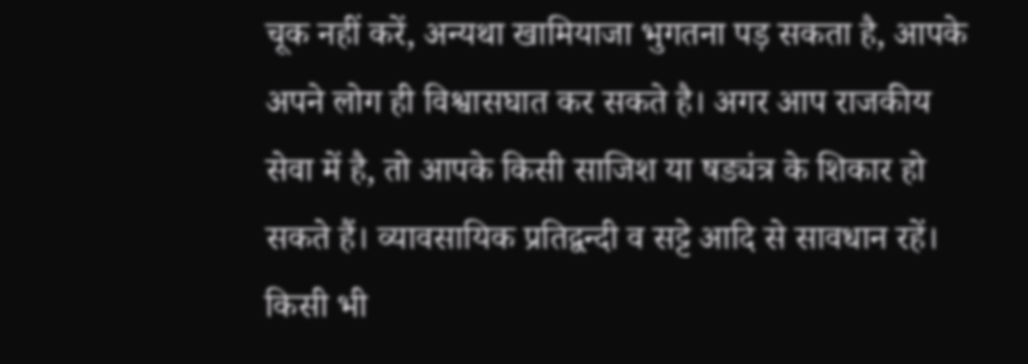चूक नहीं करें, अन्यथा खामियाजा भुगतना पड़ सकता है, आपके अपने लोग ही विश्वासघात कर सकते है। अगर आप राजकीय सेवा में है, तो आपके किसी साजिश या षड्यंत्र के शिकार हो सकते हैं। व्यावसायिक प्रतिद्वन्दी व सट्टे आदि से सावधान रहें। किसी भी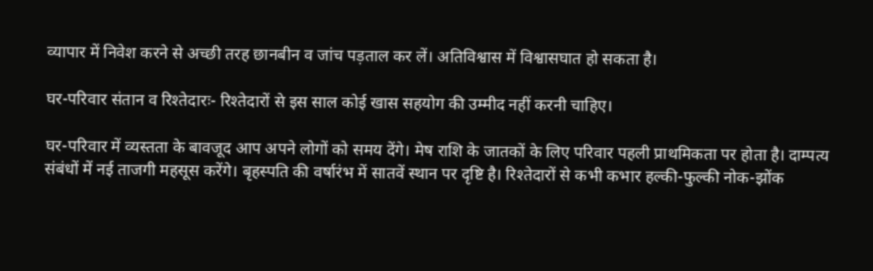व्यापार में निवेश करने से अच्छी तरह छानबीन व जांच पड़ताल कर लें। अतिविश्वास में विश्वासघात हो सकता है।

घर-परिवार संतान व रिश्तेदारः- रिश्तेदारों से इस साल कोई खास सहयोग की उम्मीद नहीं करनी चाहिए।

घर-परिवार में व्यस्तता के बावजूद आप अपने लोगों को समय देंगे। मेष राशि के जातकों के लिए परिवार पहली प्राथमिकता पर होता है। दाम्पत्य संबंधों में नई ताजगी महसूस करेंगे। बृहस्पति की वर्षारंभ में सातवें स्थान पर दृष्टि है। रिश्तेदारों से कभी कभार हल्की-फुल्की नोक-झोंक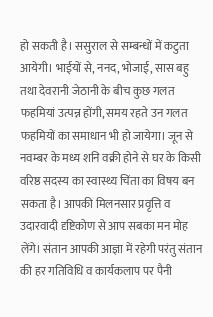हो सकती है। ससुराल से सम्बन्धों में कटुता आयेगी। भाईयों से, ननद, भोजाई, सास बहु तथा देवरानी जेठानी के बीच कुछ गलत फहमियां उत्पन्न होंगी, समय रहते उन गलत फहमियों का समाधान भी हो जायेगा। जून से नवम्बर के मध्य शनि वक्री होने से घर के किसी वरिष्ठ सदस्य का स्वास्थ्य चिंता का विषय बन सकता है। आपकी मिलनसार प्रवृत्ति व उदारवादी दृष्टिकोण से आप सबका मन मोह लेंगे। संतान आपकी आज्ञा में रहेगी परंतु संतान की हर गतिविधि व कार्यकलाप पर पैनी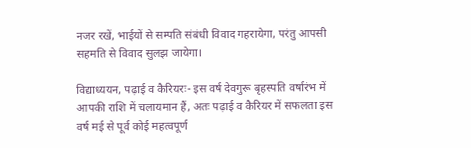नजर रखें, भाईयों से सम्पति संबंधी विवाद गहरायेगा, परंतु आपसी सहमति से विवाद सुलझ जायेगा।

विद्याध्ययन, पढ़ाई व कैरियरः- इस वर्ष देवगुरू बृहस्पति वर्षारंभ में आपकी राशि में चलायमान हैं, अतः पढ़ाई व कैरियर में सफलता इस वर्ष मई से पूर्व कोई महत्वपूर्ण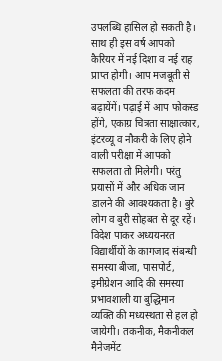उपलब्धि हासिल हो सकती है। साथ ही इस वर्ष आपको कैरियर में नई दिशा व नई राह प्राप्त होगी। आप मजबूती से सफलता की तरफ कदम बढ़ायेंगें। पढ़ाई में आप फोकस्ड होंगे, एकाग्र चित्रता साक्षात्कार, इंटरव्यू व नौकरी के लिए होने वाली परीक्षा में आपको सफलता तो मिलेगी। परंतु प्रयासों में और अधिक जान डालने की आवश्यकता है। बुरे लोग व बुरी सोहबत से दूर रहें। विदेश पाकर अध्ययनरत विद्यार्थीयों के कागजाद संबन्धी समस्या बीजा, पासपोर्ट, इमीग्रेशन आदि की समस्या प्रभावशाली या बुद्धिमान व्यक्ति की मध्यस्थता से हल हो जायेगी। तकनीक, मैकनीकल मैनेजमेंट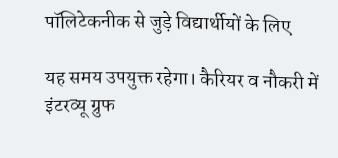पॉलिटेकनीक से जुड़े विद्यार्थीयों के लिए

यह समय उपयुक्त रहेगा। कैरियर व नौकरी में इंटरव्यू ग्रुफ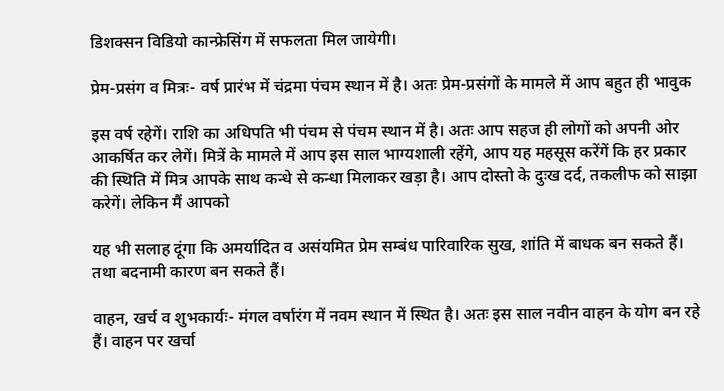डिशक्सन विडियो कान्फ्रेसिंग में सफलता मिल जायेगी।

प्रेम-प्रसंग व मित्रः- वर्ष प्रारंभ में चंद्रमा पंचम स्थान में है। अतः प्रेम-प्रसंगों के मामले में आप बहुत ही भावुक

इस वर्ष रहेगें। राशि का अधिपति भी पंचम से पंचम स्थान में है। अतः आप सहज ही लोगों को अपनी ओर आकर्षित कर लेगें। मित्रें के मामले में आप इस साल भाग्यशाली रहेंगे, आप यह महसूस करेंगें कि हर प्रकार की स्थिति में मित्र आपके साथ कन्धे से कन्धा मिलाकर खड़ा है। आप दोस्तो के दुःख दर्द, तकलीफ को साझा करेगें। लेकिन मैं आपको

यह भी सलाह दूंगा कि अमर्यादित व असंयमित प्रेम सम्बंध पारिवारिक सुख, शांति में बाधक बन सकते हैं। तथा बदनामी कारण बन सकते हैं।

वाहन, खर्च व शुभकार्यः- मंगल वर्षारंग में नवम स्थान में स्थित है। अतः इस साल नवीन वाहन के योग बन रहे हैं। वाहन पर खर्चा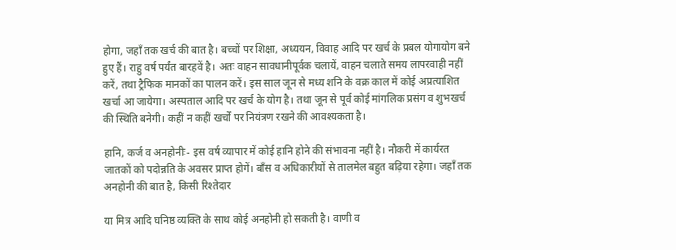होगा, जहाँ तक खर्च की बात है। बच्चों पर शिक्षा, अध्ययन, विवाह आदि पर खर्च के प्रबल योगायोग बने हुए हैं। राहु वर्ष पर्यंत बारहवें है। अतः वाहन सावधानीपूर्वक चलायें, वाहन चलाते समय लापरवाही नहीं करें, तथा ट्रैफिक मानकों का पालन करें। इस साल जून से मध्य शनि के वक्र काल में कोई अप्रत्याशित खर्चा आ जायेगा। अस्पताल आदि पर खर्च के योग है। तथा जून से पूर्व कोई मांगलिक प्रसंग व शुभखर्च की स्थिति बनेगी। कहीं न कहीं खर्चों पर नियंत्रण रखने की आवश्यकता है।

हानि, कर्ज व अनहोनीः- इस वर्ष व्यापार में कोई हानि होने की संभावना नहीं है। नौकरी में कार्यरत जातकों को पदोन्नति के अवसर प्राप्त होगें। बाँस व अधिकारीयों से तालमेल बहुत बढ़िया रहेगा। जहाँ तक अनहोनी की बात है, किसी रिश्तेदार

या मित्र आदि घनिष्ठ व्यक्ति के साथ कोई अनहोनी हो सकती है। वाणी व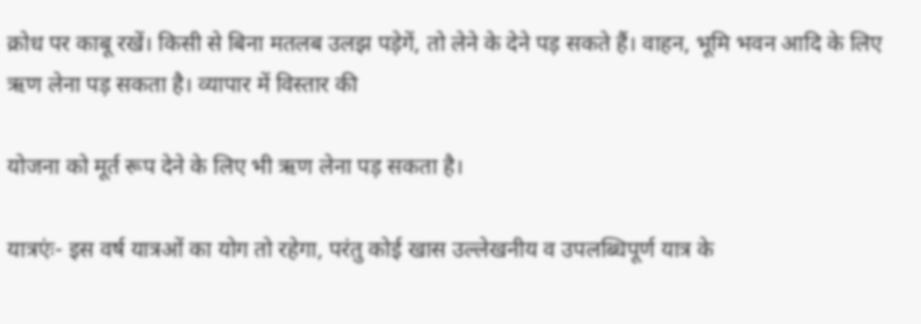क्रोध पर काबू रखें। किसी से बिना मतलब उलझ पड़ेगें, तो लेने के देने पड़ सकते हैं। वाहन, भूमि भवन आदि के लिए ऋण लेना पड़ सकता है। व्यापार में विस्तार की

योजना को मूर्त रूप देने के लिए भी ऋण लेना पड़ सकता है।

यात्रएंः- इस वर्ष यात्रओं का योग तो रहेगा, परंतु कोई खास उल्लेखनीय व उपलब्धिपूर्ण यात्र के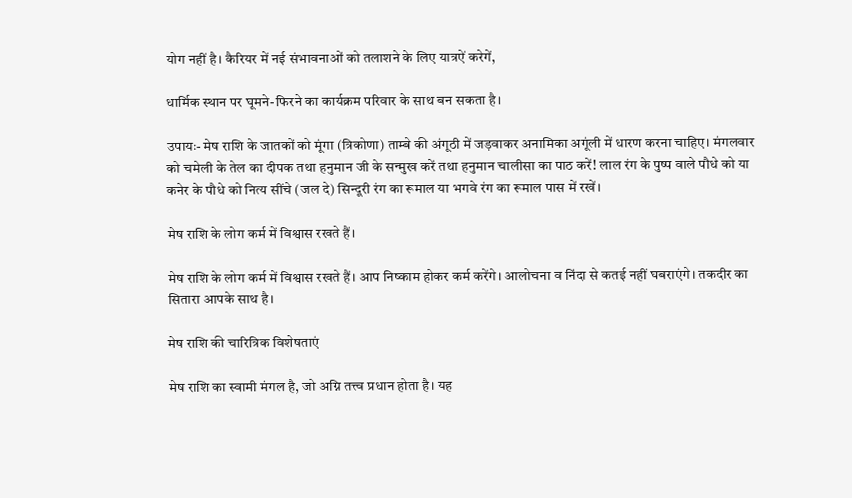योग नहीं है। कैरियर में नई संभावनाओं को तलाशने के लिए यात्रऐं करेगें,

धार्मिक स्थान पर घूमने-फिरने का कार्यक्रम परिवार के साथ बन सकता है।

उपायः- मेष राशि के जातकों को मूंगा (त्रिकोणा) ताम्बे की अंगूठी में जड़वाकर अनामिका अगूंली में धारण करना चाहिए। मंगलवार को चमेली के तेल का दीपक तथा हनुमान जी के सन्मुख करें तथा हनुमान चालीसा का पाठ करें! लाल रंग के पुष्प वाले पौधे को या कनेर के पौधे को नित्य सींचे (जल दे) सिन्दूरी रंग का रूमाल या भगवे रंग का रूमाल पास में रखें।

मेष राशि के लोग कर्म में विश्वास रखते हैं।

मेष राशि के लोग कर्म में विश्वास रखते हैं। आप निष्काम होकर कर्म करेंगे। आलोचना व निंदा से कतई नहीं घबराएंगे। तकदीर का सितारा आपके साथ है।

मेष राशि की चारित्रिक विशेषताएं

मेष राशि का स्वामी मंगल है, जो अग्नि तत्त्व प्रधान होता है। यह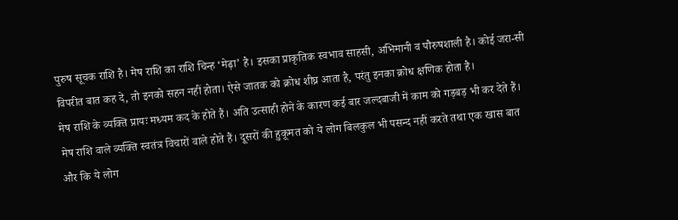पुरुष सूचक राशि है। मेष राशि का राशि चिन्ह ‘मेढ़ा’ है। इसका प्राकृतिक स्वभाव साहसी, अभिमानी व पौरुषशाली है। कोई जरा-सी विपरीत बात कह दे, तो इनको सहन नहीं होता। ऐसे जातक को क्रोध शीघ्र आता है, परंतु इनका क्रोध क्षणिक होता है।
मेष राशि के व्यक्ति प्रायः मध्यम कद के होते हैं। अति उत्साही होने के कारण कई बार जल्दबाजी में काम को गड़बड़ भी कर देते हैं। मेष राशि वाले व्यक्ति स्वतंत्र विचारों वाले होते हैं। दूसरों की हुकूमत को ये लोग बिलकुल भी पसन्द नहीं करते तथा एक खास बात और कि ये लोग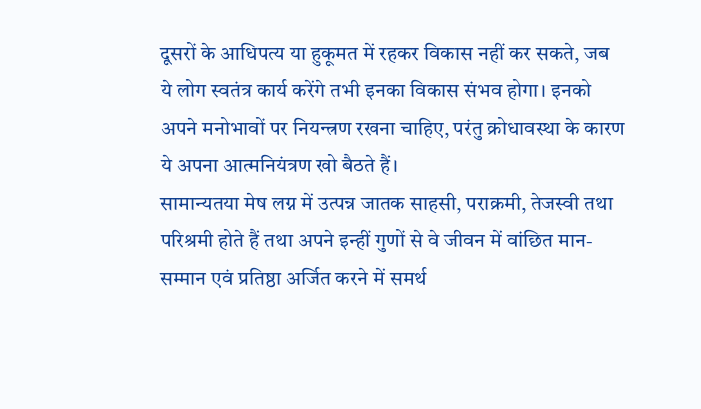दूसरों के आधिपत्य या हुकूमत में रहकर विकास नहीं कर सकते, जब ये लोग स्वतंत्र कार्य करेंगे तभी इनका विकास संभव होगा। इनको अपने मनोभावों पर नियन्त्रण रखना चाहिए, परंतु क्रोधावस्था के कारण ये अपना आत्मनियंत्रण खो बैठते हैं।
सामान्यतया मेष लग्न में उत्पन्न जातक साहसी, पराक्रमी, तेजस्वी तथा परिश्रमी होते हैं तथा अपने इन्हीं गुणों से वे जीवन में वांछित मान-सम्मान एवं प्रतिष्ठा अर्जित करने में समर्थ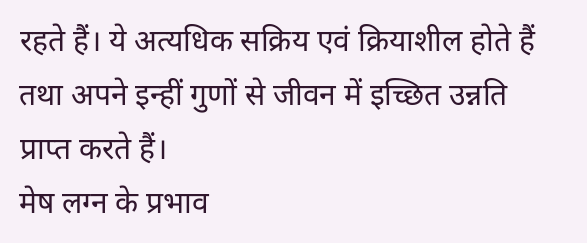रहते हैं। ये अत्यधिक सक्रिय एवं क्रियाशील होते हैं तथा अपने इन्हीं गुणों से जीवन में इच्छित उन्नति प्राप्त करते हैं।
मेष लग्न के प्रभाव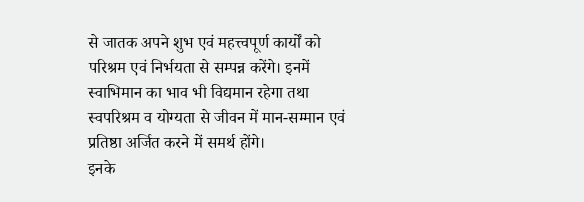से जातक अपने शुभ एवं महत्त्वपूर्ण कार्यों को परिश्रम एवं निर्भयता से सम्पन्न करेंगे। इनमें स्वाभिमान का भाव भी विद्यमान रहेगा तथा स्वपरिश्रम व योग्यता से जीवन में मान-सम्मान एवं प्रतिष्ठा अर्जित करने में समर्थ होंगे।
इनके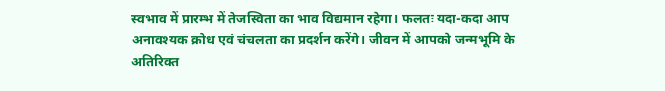स्वभाव में प्रारम्भ में तेजस्विता का भाव विद्यमान रहेगा। फलतः यदा-कदा आप अनावश्यक क्रोध एवं चंचलता का प्रदर्शन करेंगे। जीवन में आपको जन्मभूमि के अतिरिक्त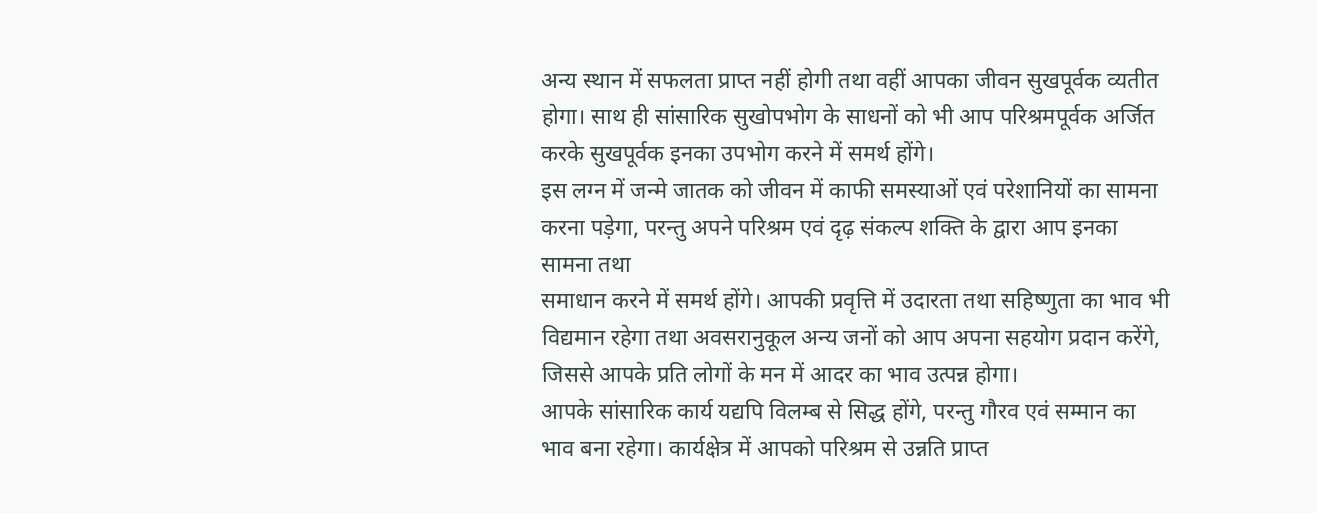अन्य स्थान में सफलता प्राप्त नहीं होगी तथा वहीं आपका जीवन सुखपूर्वक व्यतीत होगा। साथ ही सांसारिक सुखोपभोग के साधनों को भी आप परिश्रमपूर्वक अर्जित करके सुखपूर्वक इनका उपभोग करने में समर्थ होंगे।
इस लग्न में जन्मे जातक को जीवन में काफी समस्याओं एवं परेशानियों का सामना करना पड़ेगा, परन्तु अपने परिश्रम एवं दृढ़ संकल्प शक्ति के द्वारा आप इनका सामना तथा
समाधान करने में समर्थ होंगे। आपकी प्रवृत्ति में उदारता तथा सहिष्णुता का भाव भी विद्यमान रहेगा तथा अवसरानुकूल अन्य जनों को आप अपना सहयोग प्रदान करेंगे, जिससे आपके प्रति लोगों के मन में आदर का भाव उत्पन्न होगा।
आपके सांसारिक कार्य यद्यपि विलम्ब से सिद्ध होंगे, परन्तु गौरव एवं सम्मान का भाव बना रहेगा। कार्यक्षेत्र में आपको परिश्रम से उन्नति प्राप्त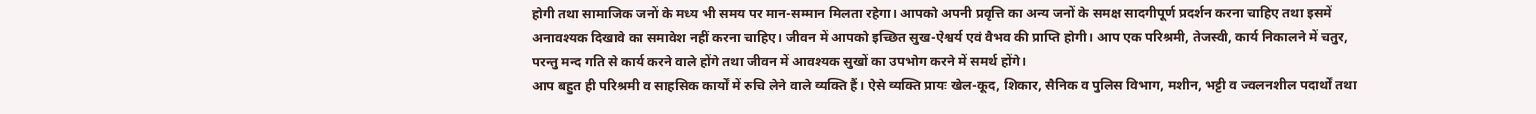होगी तथा सामाजिक जनों के मध्य भी समय पर मान-सम्मान मिलता रहेगा। आपको अपनी प्रवृत्ति का अन्य जनों के समक्ष सादगीपूर्ण प्रदर्शन करना चाहिए तथा इसमें अनावश्यक दिखावे का समावेश नहीं करना चाहिए। जीवन में आपको इच्छित सुख-ऐश्वर्य एवं वैभव की प्राप्ति होगी। आप एक परिश्रमी, तेजस्वी, कार्य निकालने में चतुर, परन्तु मन्द गति से कार्य करने वाले होंगे तथा जीवन में आवश्यक सुखों का उपभोग करने में समर्थ होंगे।
आप बहुत ही परिश्रमी व साहसिक कार्यों में रुचि लेने वाले व्यक्ति हैं। ऐसे व्यक्ति प्रायः खेल-कूद, शिकार, सैनिक व पुलिस विभाग, मशीन, भट्टी व ज्वलनशील पदार्थों तथा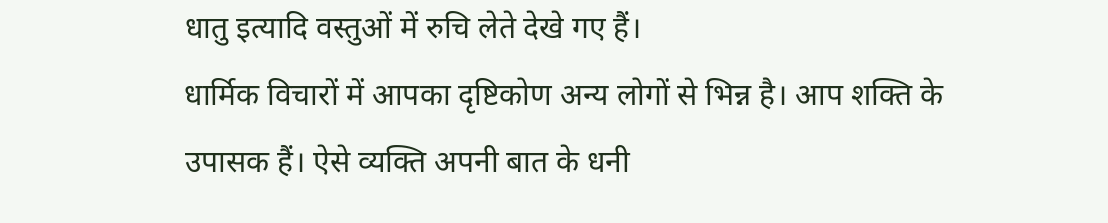धातु इत्यादि वस्तुओं में रुचि लेते देखे गए हैं।
धार्मिक विचारों में आपका दृष्टिकोण अन्य लोगों से भिन्न है। आप शक्ति के उपासक हैं। ऐसे व्यक्ति अपनी बात के धनी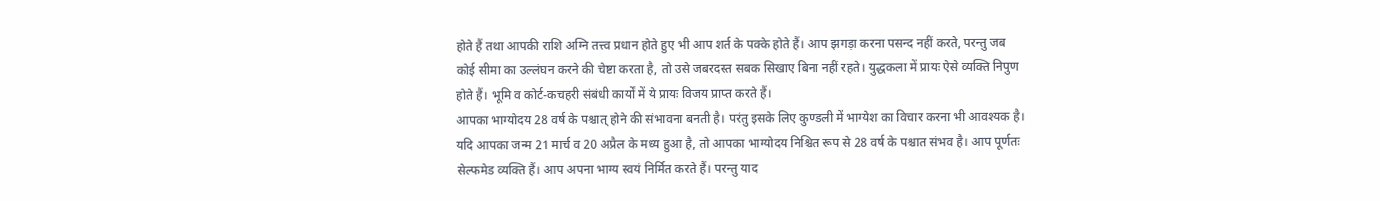होते हैं तथा आपकी राशि अग्नि तत्त्व प्रधान होते हुए भी आप शर्त के पक्के होते हैं। आप झगड़ा करना पसन्द नहीं करते, परन्तु जब कोई सीमा का उल्लंघन करने की चेष्टा करता है, तो उसे जबरदस्त सबक सिखाए बिना नहीं रहते। युद्धकला में प्रायः ऐसे व्यक्ति निपुण होते हैं। भूमि व कोर्ट-कचहरी संबंधी कार्यों में ये प्रायः विजय प्राप्त करते हैं।
आपका भाग्योदय 28 वर्ष के पश्चात् होने की संभावना बनती है। परंतु इसके लिए कुण्डली में भाग्येश का विचार करना भी आवश्यक है।
यदि आपका जन्म 21 मार्च व 20 अप्रैल के मध्य हुआ है, तो आपका भाग्योदय निश्चित रूप से 28 वर्ष के पश्चात संभव है। आप पूर्णतः सेल्फमेड व्यक्ति हैं। आप अपना भाग्य स्वयं निर्मित करते हैं। परन्तु याद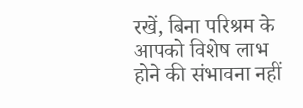रखें, बिना परिश्रम के आपको विशेष लाभ होने की संभावना नहीं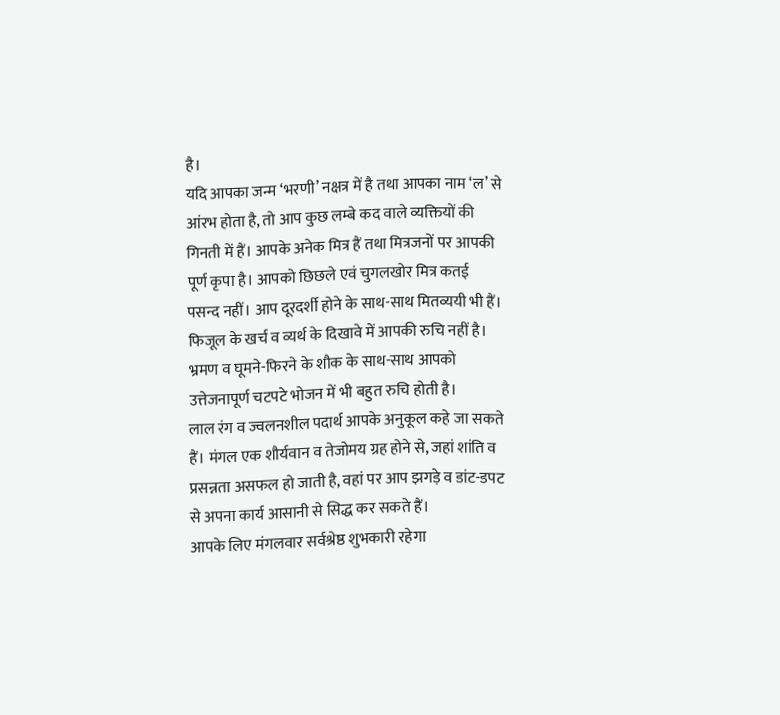है।
यदि आपका जन्म ‘भरणी’ नक्षत्र में है तथा आपका नाम ‘ल’ से आंरभ होता है, तो आप कुछ लम्बे कद वाले व्यक्तियों की गिनती में हैं। आपके अनेक मित्र हैं तथा मित्रजनों पर आपकी पूर्ण कृपा है। आपको छिछले एवं चुगलखोर मित्र कतई पसन्द नहीं। आप दूरदर्शी होने के साथ-साथ मितव्ययी भी हैं। फिजूल के खर्च व व्यर्थ के दिखावे में आपकी रुचि नहीं है। भ्रमण व घूमने-फिरने के शौक के साथ-साथ आपको उत्तेजनापूर्ण चटपटे भोजन में भी बहुत रुचि होती है।
लाल रंग व ज्वलनशील पदार्थ आपके अनुकूल कहे जा सकते हैं। मंगल एक शौर्यवान व तेजोमय ग्रह होने से, जहां शांति व प्रसन्नता असफल हो जाती है, वहां पर आप झगड़े व डांट-डपट से अपना कार्य आसानी से सिद्ध कर सकते हैं।
आपके लिए मंगलवार सर्वश्रेष्ठ शुभकारी रहेगा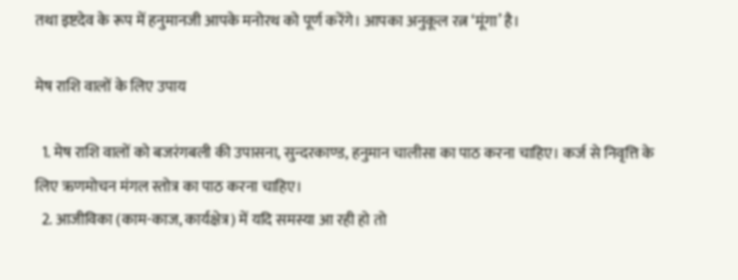तथा इष्टदेव के रूप में हनुमानजी आपके मनोरथ को पूर्ण करेंगे। आपका अनुकूल रत्न ‘मूंगा’ है।

मेष राशि वालों के लिए उपाय

  1. मेष राशि वालों को बजरंगबली की उपासना, सुन्दरकाण्ड, हनुमान चालीसा का पाठ करना चाहिए। कर्ज से निवृत्ति के लिए ऋणमोचन मंगल स्तोत्र का पाठ करना चाहिए।
  2. आजीविका (काम-काज, कार्यक्षेत्र) में यदि समस्या आ रही हो तो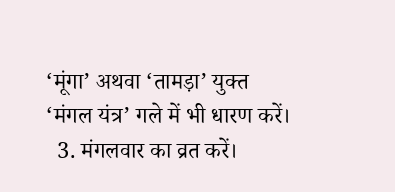‘मूंगा’ अथवा ‘तामड़ा’ युक्त ‘मंगल यंत्र’ गले में भी धारण करें।
  3. मंगलवार का व्रत करें।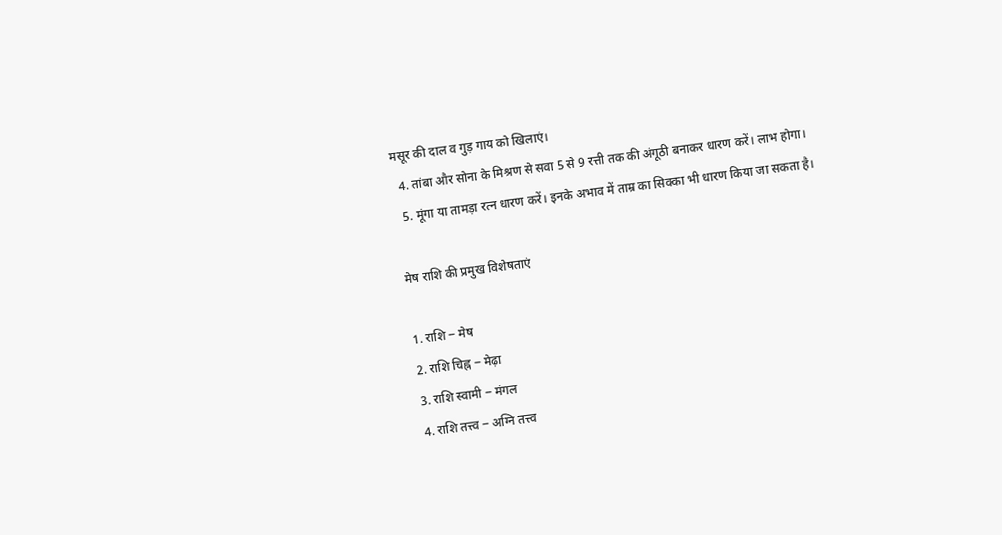मसूर की दाल व गुड़ गाय को खिलाएं।
  4. तांबा और सोना के मिश्रण से सवा 5 से 9 रत्ती तक की अंगूठी बनाकर धारण करें। लाभ होगा।
  5. मूंगा या तामड़ा रत्न धारण करें। इनके अभाव में ताम्र का सिक्का भी धारण किया जा सकता है।

मेष राशि की प्रमुख विशेषताएं

1. राशि ‒ मेष
2. राशि चिह्न ‒ मेढ़ा
3. राशि स्वामी ‒ मंगल
4. राशि तत्त्व ‒ अग्नि तत्त्व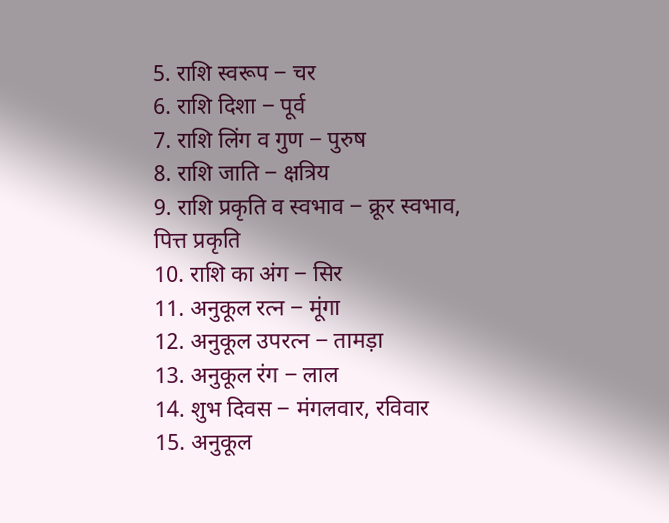5. राशि स्वरूप ‒ चर
6. राशि दिशा ‒ पूर्व
7. राशि लिंग व गुण ‒ पुरुष
8. राशि जाति ‒ क्षत्रिय
9. राशि प्रकृति व स्वभाव ‒ क्रूर स्वभाव, पित्त प्रकृति
10. राशि का अंग ‒ सिर
11. अनुकूल रत्न ‒ मूंगा
12. अनुकूल उपरत्न ‒ तामड़ा
13. अनुकूल रंग ‒ लाल
14. शुभ दिवस ‒ मंगलवार, रविवार
15. अनुकूल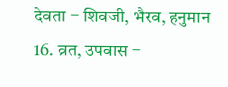देवता ‒ शिवजी, भैरव, हनुमान
16. व्रत, उपवास ‒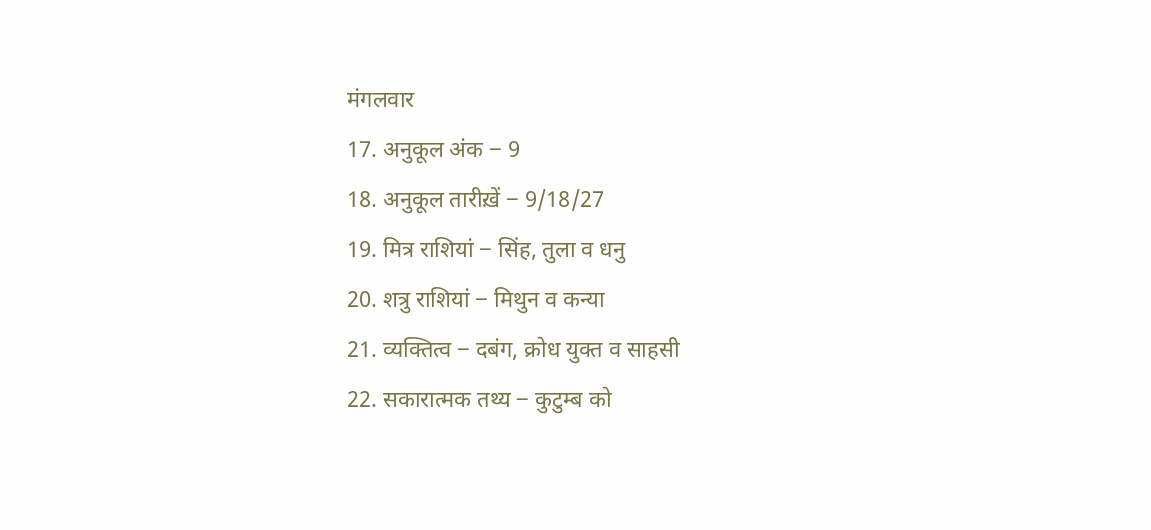मंगलवार
17. अनुकूल अंक ‒ 9
18. अनुकूल तारीख़ें ‒ 9/18/27
19. मित्र राशियां ‒ सिंह, तुला व धनु
20. शत्रु राशियां ‒ मिथुन व कन्या
21. व्यक्तित्व ‒ दबंग, क्रोध युक्त व साहसी
22. सकारात्मक तथ्य ‒ कुटुम्ब को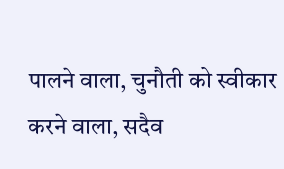पालने वाला, चुनौती को स्वीकार करने वाला, सदैव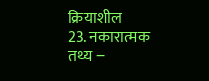क्रियाशील
23. नकारात्मक तथ्य ‒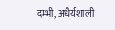दम्भी, अधैर्यशाली